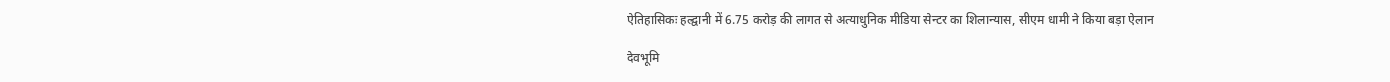ऐतिहासिकः हल्द्वानी में 6.75 करोड़ की लागत से अत्याधुनिक मीडिया सेन्टर का शिलान्यास, सीएम धामी ने किया बड़ा ऐलान

देवभूमि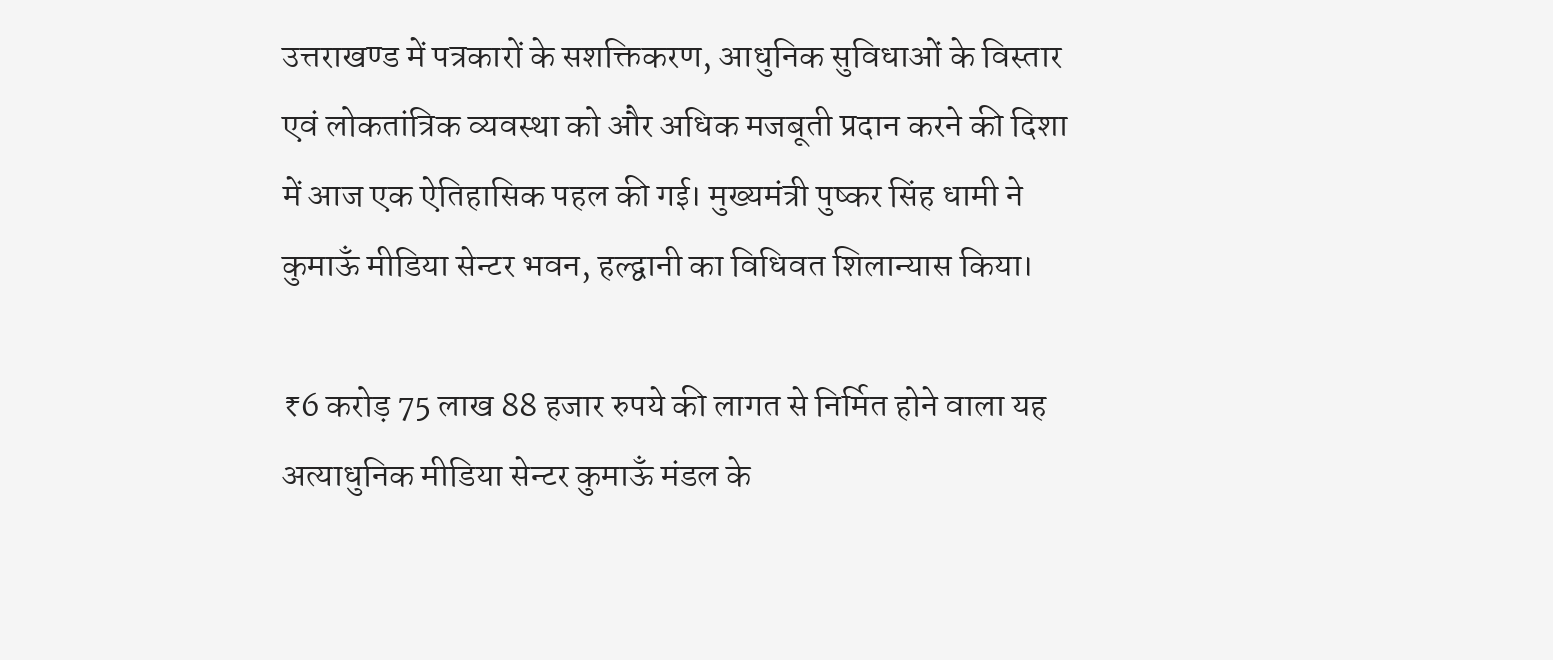उत्तराखण्ड में पत्रकारों के सशक्तिकरण, आधुनिक सुविधाओं के विस्तार एवं लोकतांत्रिक व्यवस्था को और अधिक मजबूती प्रदान करने की दिशा में आज एक ऐतिहासिक पहल की गई। मुख्यमंत्री पुष्कर सिंह धामी ने कुमाऊँ मीडिया सेन्टर भवन, हल्द्वानी का विधिवत शिलान्यास किया।

₹6 करोड़ 75 लाख 88 हजार रुपये की लागत से निर्मित होने वाला यह अत्याधुनिक मीडिया सेन्टर कुमाऊँ मंडल के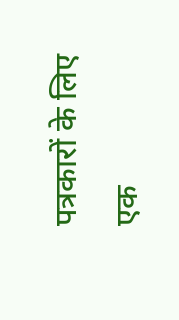पत्रकारों के लिए एक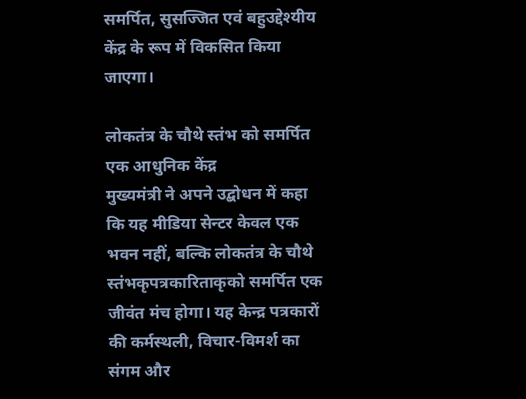समर्पित, सुसज्जित एवं बहुउद्देश्यीय केंद्र के रूप में विकसित किया जाएगा।

लोकतंत्र के चौथे स्तंभ को समर्पित एक आधुनिक केंद्र
मुख्यमंत्री ने अपने उद्बोधन में कहा कि यह मीडिया सेन्टर केवल एक भवन नहीं, बल्कि लोकतंत्र के चौथे स्तंभकृपत्रकारिताकृको समर्पित एक जीवंत मंच होगा। यह केन्द्र पत्रकारों की कर्मस्थली, विचार-विमर्श का संगम और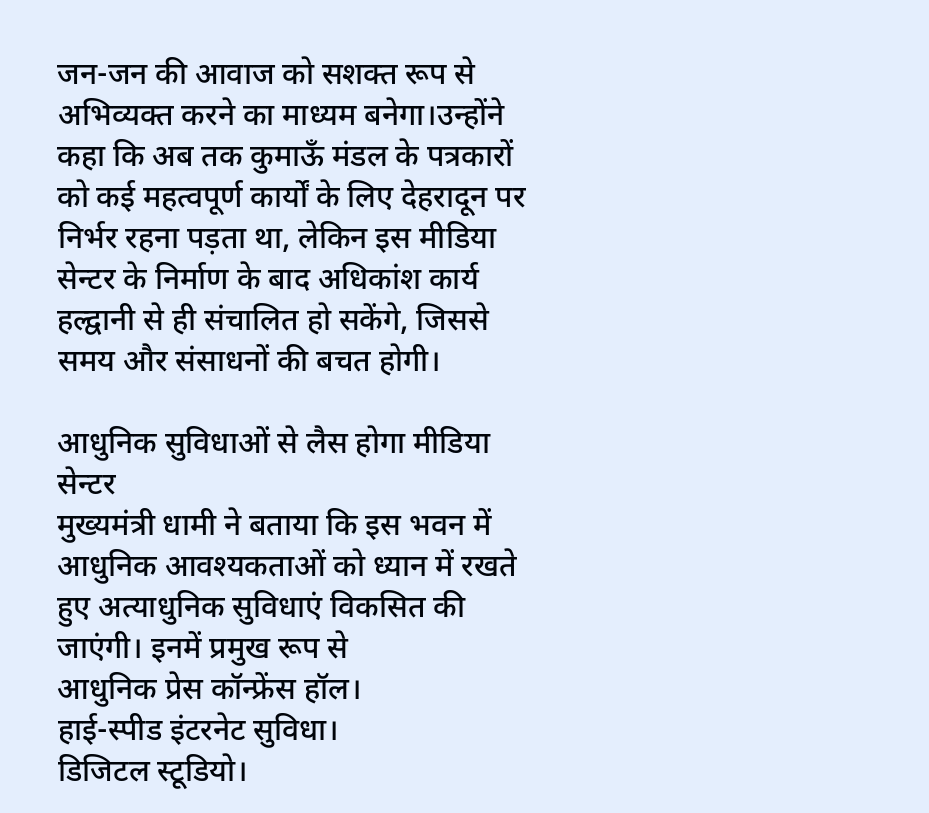जन-जन की आवाज को सशक्त रूप से अभिव्यक्त करने का माध्यम बनेगा।उन्होंने कहा कि अब तक कुमाऊँ मंडल के पत्रकारों को कई महत्वपूर्ण कार्यों के लिए देहरादून पर निर्भर रहना पड़ता था, लेकिन इस मीडिया सेन्टर के निर्माण के बाद अधिकांश कार्य हल्द्वानी से ही संचालित हो सकेंगे, जिससे समय और संसाधनों की बचत होगी।

आधुनिक सुविधाओं से लैस होगा मीडिया सेन्टर
मुख्यमंत्री धामी ने बताया कि इस भवन में आधुनिक आवश्यकताओं को ध्यान में रखते हुए अत्याधुनिक सुविधाएं विकसित की जाएंगी। इनमें प्रमुख रूप से
आधुनिक प्रेस कॉन्फ्रेंस हॉल।
हाई-स्पीड इंटरनेट सुविधा।
डिजिटल स्टूडियो।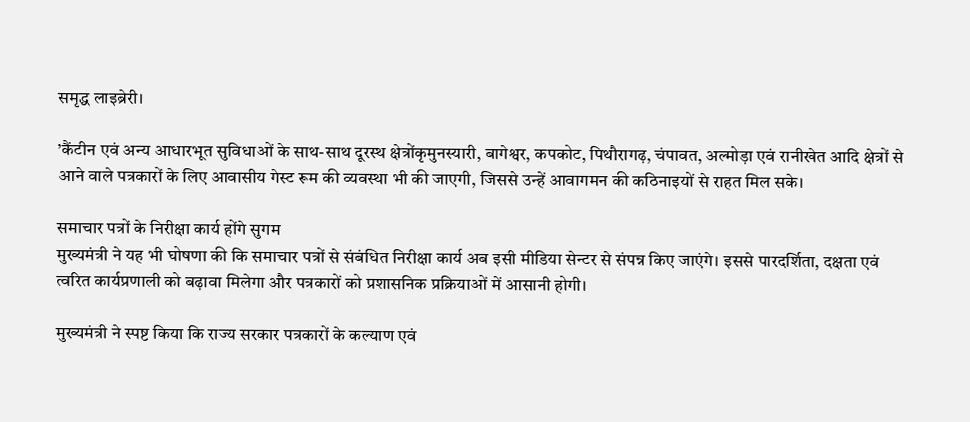समृद्ध लाइब्रेरी।

’कैंटीन एवं अन्य आधारभूत सुविधाओं के साथ-साथ दूरस्थ क्षेत्रोंकृमुनस्यारी, बागेश्वर, कपकोट, पिथौरागढ़, चंपावत, अल्मोड़ा एवं रानीखेत आदि क्षेत्रों से आने वाले पत्रकारों के लिए आवासीय गेस्ट रूम की व्यवस्था भी की जाएगी, जिससे उन्हें आवागमन की कठिनाइयों से राहत मिल सके।

समाचार पत्रों के निरीक्षा कार्य होंगे सुगम
मुख्यमंत्री ने यह भी घोषणा की कि समाचार पत्रों से संबंधित निरीक्षा कार्य अब इसी मीडिया सेन्टर से संपन्न किए जाएंगे। इससे पारदर्शिता, दक्षता एवं त्वरित कार्यप्रणाली को बढ़ावा मिलेगा और पत्रकारों को प्रशासनिक प्रक्रियाओं में आसानी होगी।

मुख्यमंत्री ने स्पष्ट किया कि राज्य सरकार पत्रकारों के कल्याण एवं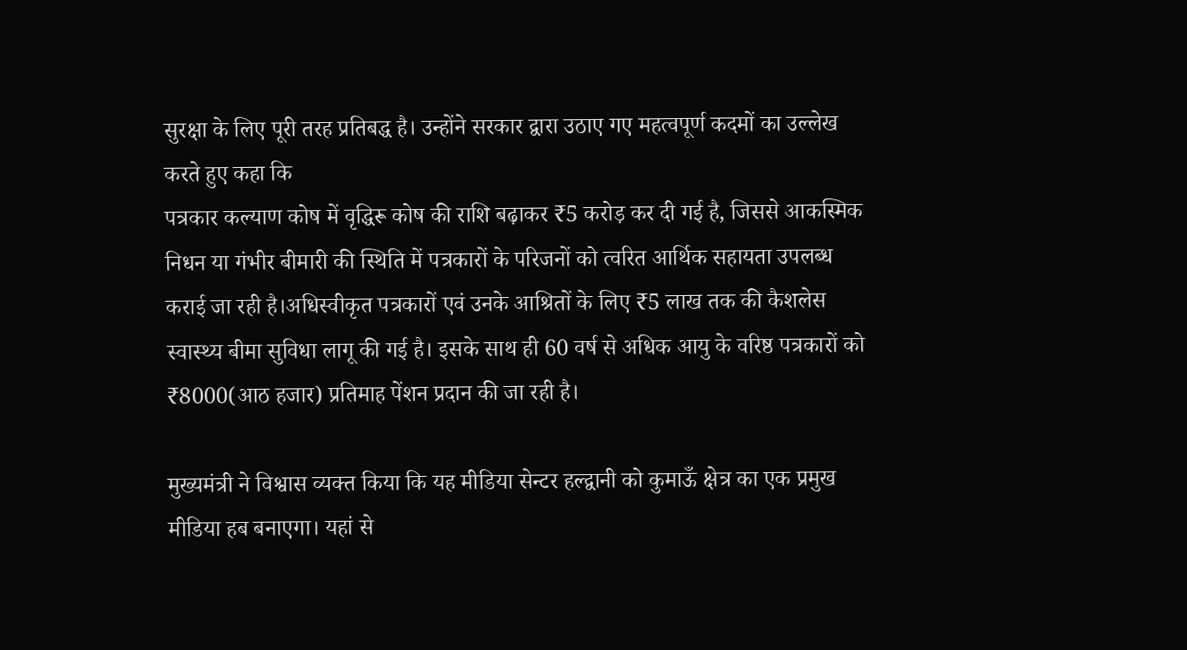सुरक्षा के लिए पूरी तरह प्रतिबद्ध है। उन्होंने सरकार द्वारा उठाए गए महत्वपूर्ण कदमों का उल्लेख करते हुए कहा कि
पत्रकार कल्याण कोष में वृद्धिरू कोष की राशि बढ़ाकर ₹5 करोड़ कर दी गई है, जिससे आकस्मिक निधन या गंभीर बीमारी की स्थिति में पत्रकारों के परिजनों को त्वरित आर्थिक सहायता उपलब्ध कराई जा रही है।अधिस्वीकृत पत्रकारों एवं उनके आश्रितों के लिए ₹5 लाख तक की कैशलेस स्वास्थ्य बीमा सुविधा लागू की गई है। इसके साथ ही 60 वर्ष से अधिक आयु के वरिष्ठ पत्रकारों को ₹8000(आठ हजार) प्रतिमाह पेंशन प्रदान की जा रही है।

मुख्यमंत्री ने विश्वास व्यक्त किया कि यह मीडिया सेन्टर हल्द्वानी को कुमाऊँ क्षेत्र का एक प्रमुख मीडिया हब बनाएगा। यहां से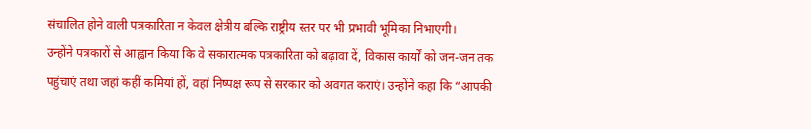संचालित होने वाली पत्रकारिता न केवल क्षेत्रीय बल्कि राष्ट्रीय स्तर पर भी प्रभावी भूमिका निभाएगी।
उन्होंने पत्रकारों से आह्वान किया कि वे सकारात्मक पत्रकारिता को बढ़ावा दें, विकास कार्यों को जन-जन तक पहुंचाएं तथा जहां कहीं कमियां हों, वहां निष्पक्ष रूप से सरकार को अवगत कराएं। उन्होंने कहा कि “आपकी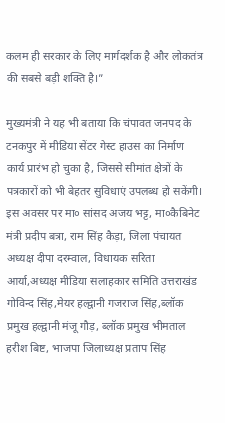कलम ही सरकार के लिए मार्गदर्शक है और लोकतंत्र की सबसे बड़ी शक्ति है।”

मुख्यमंत्री ने यह भी बताया कि चंपावत जनपद के टनकपुर में मीडिया सेंटर गेस्ट हाउस का निर्माण कार्य प्रारंभ हो चुका है, जिससे सीमांत क्षेत्रों के पत्रकारों को भी बेहतर सुविधाएं उपलब्ध हो सकेंगी।
इस अवसर पर मा० सांसद अजय भट्ट, मा०कैबिनेट मंत्री प्रदीप बत्रा, राम सिंह कैड़ा, जिला पंचायत अध्यक्ष दीपा दरम्वाल, विधायक सरिता आर्या,अध्यक्ष मीडिया सलाहकार समिति उत्तराखंड गोविन्द सिंह,मेयर हल्द्वानी गजराज सिंह,ब्लॉक प्रमुख हल्द्वानी मंजू गौड़, ब्लॉक प्रमुख भीमताल हरीश बिष्ट, भाजपा जिलाध्यक्ष प्रताप सिंह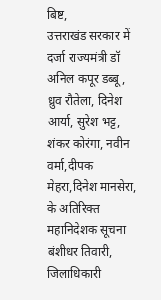बिष्ट,
उत्तराखंड सरकार में दर्जा राज्यमंत्री डॉ अनिल कपूर डब्बू, ध्रुव रौतेला, दिनेश आर्या, सुरेश भट्ट, शंकर कोरंगा, नवीन वर्मा,दीपक मेहरा,दिनेश मानसेरा,
के अतिरिक्त महानिदेशक सूचना बंशीधर तिवारी, जिलाधिकारी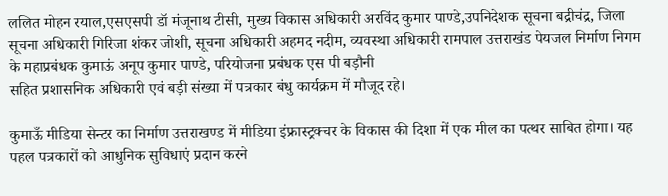ललित मोहन रयाल,एसएसपी डॉ मंजूनाथ टीसी, मुख्य विकास अधिकारी अरविंद कुमार पाण्डे,उपनिदेशक सूचना बद्रीचंद्र, जिला सूचना अधिकारी गिरिजा शंकर जोशी, सूचना अधिकारी अहमद नदीम, व्यवस्था अधिकारी रामपाल उत्तराखंड पेयजल निर्माण निगम के महाप्रबंधक कुमाऊं अनूप कुमार पाण्डे, परियोजना प्रबंधक एस पी बड़ौनी
सहित प्रशासनिक अधिकारी एवं बड़ी संख्या में पत्रकार बंधु कार्यक्रम में मौजूद रहे।

कुमाऊँ मीडिया सेन्टर का निर्माण उत्तराखण्ड में मीडिया इंफ्रास्ट्रक्चर के विकास की दिशा में एक मील का पत्थर साबित होगा। यह पहल पत्रकारों को आधुनिक सुविधाएं प्रदान करने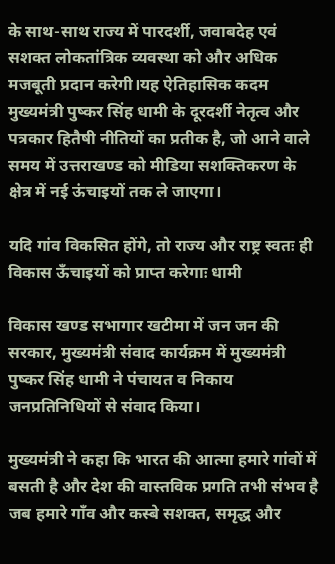के साथ-साथ राज्य में पारदर्शी, जवाबदेह एवं सशक्त लोकतांत्रिक व्यवस्था को और अधिक मजबूती प्रदान करेगी।यह ऐतिहासिक कदम मुख्यमंत्री पुष्कर सिंह धामी के दूरदर्शी नेतृत्व और पत्रकार हितैषी नीतियों का प्रतीक है, जो आने वाले समय में उत्तराखण्ड को मीडिया सशक्तिकरण के क्षेत्र में नई ऊंचाइयों तक ले जाएगा।

यदि गांव विकसित होंगे, तो राज्य और राष्ट्र स्वतः ही विकास ऊँचाइयों को प्राप्त करेगाः धामी

विकास खण्ड सभागार खटीमा में जन जन की सरकार, मुख्यमंत्री संवाद कार्यक्रम में मुख्यमंत्री पुष्कर सिंह धामी ने पंचायत व निकाय जनप्रतिनिधियों से संवाद किया।

मुख्यमंत्री ने कहा कि भारत की आत्मा हमारे गांवों में बसती है और देश की वास्तविक प्रगति तभी संभव है जब हमारे गाँव और कस्बे सशक्त, समृद्ध और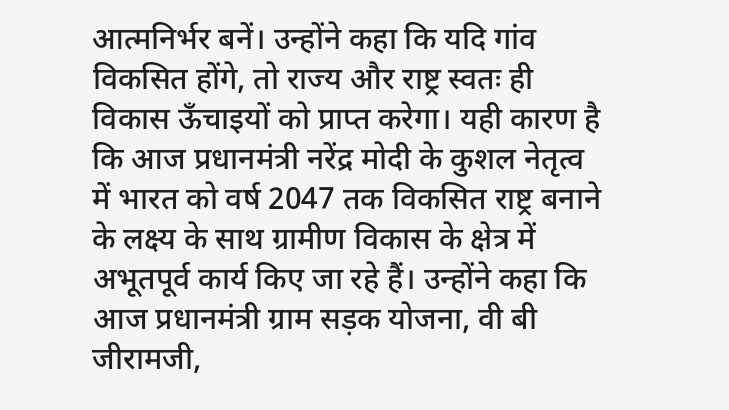आत्मनिर्भर बनें। उन्होंने कहा कि यदि गांव विकसित होंगे, तो राज्य और राष्ट्र स्वतः ही विकास ऊँचाइयों को प्राप्त करेगा। यही कारण है कि आज प्रधानमंत्री नरेंद्र मोदी के कुशल नेतृत्व में भारत को वर्ष 2047 तक विकसित राष्ट्र बनाने के लक्ष्य के साथ ग्रामीण विकास के क्षेत्र में अभूतपूर्व कार्य किए जा रहे हैं। उन्होंने कहा कि आज प्रधानमंत्री ग्राम सड़क योजना, वी बी जीरामजी,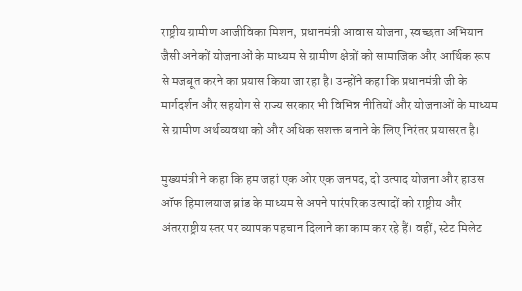राष्ट्रीय ग्रामीण आजीविका मिशन, प्रधानमंत्री आवास योजना, स्वच्छता अभियान जैसी अनेकों योजनाओं के माध्यम से ग्रामीण क्षेत्रों को सामाजिक और आर्थिक रूप से मजबूत करने का प्रयास किया जा रहा है। उन्होंने कहा कि प्रधानमंत्री जी के मार्गदर्शन और सहयोग से राज्य सरकार भी विभिन्न नीतियों और योजनाओं के माध्यम से ग्रामीण अर्थव्यवथा को और अधिक सशक्त बनाने के लिए निरंतर प्रयासरत है।

मुख्यमंत्री ने कहा कि हम जहां एक ओर एक जनपद, दो उत्पाद योजना और हाउस ऑफ हिमालयाज ब्रांड के माध्यम से अपने पारंपरिक उत्पादों को राष्ट्रीय और अंतरराष्ट्रीय स्तर पर व्यापक पहचान दिलाने का काम कर रहे हैं। वहीं, स्टेट मिलेट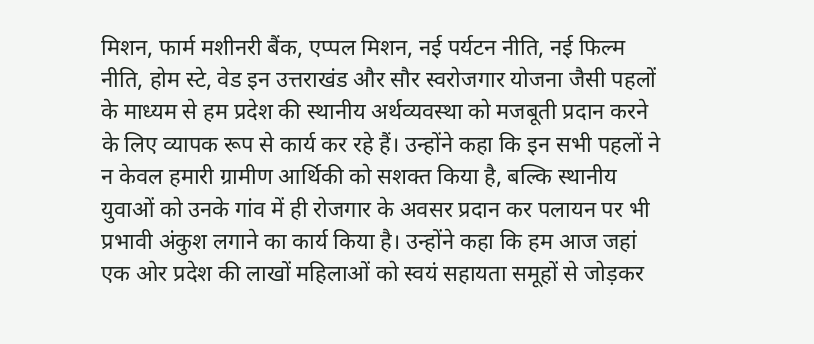मिशन, फार्म मशीनरी बैंक, एप्पल मिशन, नई पर्यटन नीति, नई फिल्म नीति, होम स्टे, वेड इन उत्तराखंड और सौर स्वरोजगार योजना जैसी पहलों के माध्यम से हम प्रदेश की स्थानीय अर्थव्यवस्था को मजबूती प्रदान करने के लिए व्यापक रूप से कार्य कर रहे हैं। उन्होंने कहा कि इन सभी पहलों ने न केवल हमारी ग्रामीण आर्थिकी को सशक्त किया है, बल्कि स्थानीय युवाओं को उनके गांव में ही रोजगार के अवसर प्रदान कर पलायन पर भी प्रभावी अंकुश लगाने का कार्य किया है। उन्होंने कहा कि हम आज जहां एक ओर प्रदेश की लाखों महिलाओं को स्वयं सहायता समूहों से जोड़कर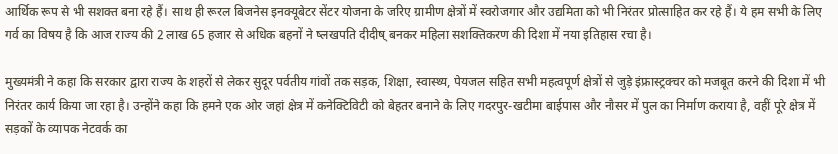आर्थिक रूप से भी सशक्त बना रहे हैं। साथ ही रूरल बिजनेस इनक्यूबेटर सेंटर योजना के जरिए ग्रामीण क्षेत्रों में स्वरोजगार और उद्यमिता को भी निरंतर प्रोत्साहित कर रहे हैं। ये हम सभी के लिए गर्व का विषय है कि आज राज्य की 2 लाख 65 हजार से अधिक बहनों ने ष्लखपति दीदीष् बनकर महिला सशक्तिकरण की दिशा में नया इतिहास रचा है।

मुख्यमंत्री ने कहा कि सरकार द्वारा राज्य के शहरों से लेकर सुदूर पर्वतीय गांवों तक सड़क, शिक्षा, स्वास्थ्य, पेयजल सहित सभी महत्वपूर्ण क्षेत्रों से जुड़े इंफ्रास्ट्रक्चर को मजबूत करने की दिशा में भी निरंतर कार्य किया जा रहा है। उन्होंने कहा कि हमने एक ओर जहां क्षेत्र में कनेक्टिविटी को बेहतर बनाने के लिए गदरपुर-खटीमा बाईपास और नौसर में पुल का निर्माण कराया है, वहीं पूरे क्षेत्र में सड़कों के व्यापक नेटवर्क का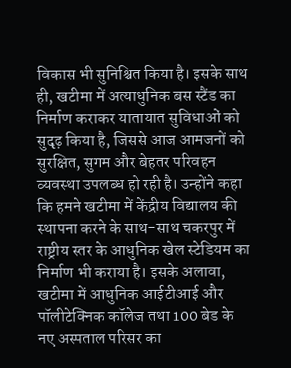विकास भी सुनिश्चित किया है। इसके साथ ही, खटीमा में अत्याधुनिक बस स्टैंड का निर्माण कराकर यातायात सुविधाओं को सुदृढ़ किया है, जिससे आज आमजनों को सुरक्षित, सुगम और बेहतर परिवहन व्यवस्था उपलब्ध हो रही है। उन्होंने कहा कि हमने खटीमा में केंद्रीय विद्यालय की स्थापना करने के साथ-साथ चकरपुर में राष्ट्रीय स्तर के आधुनिक खेल स्टेडियम का निर्माण भी कराया है। इसके अलावा, खटीमा में आधुनिक आईटीआई और पॉलीटेक्निक कॉलेज तथा 100 बेड के नए अस्पताल परिसर का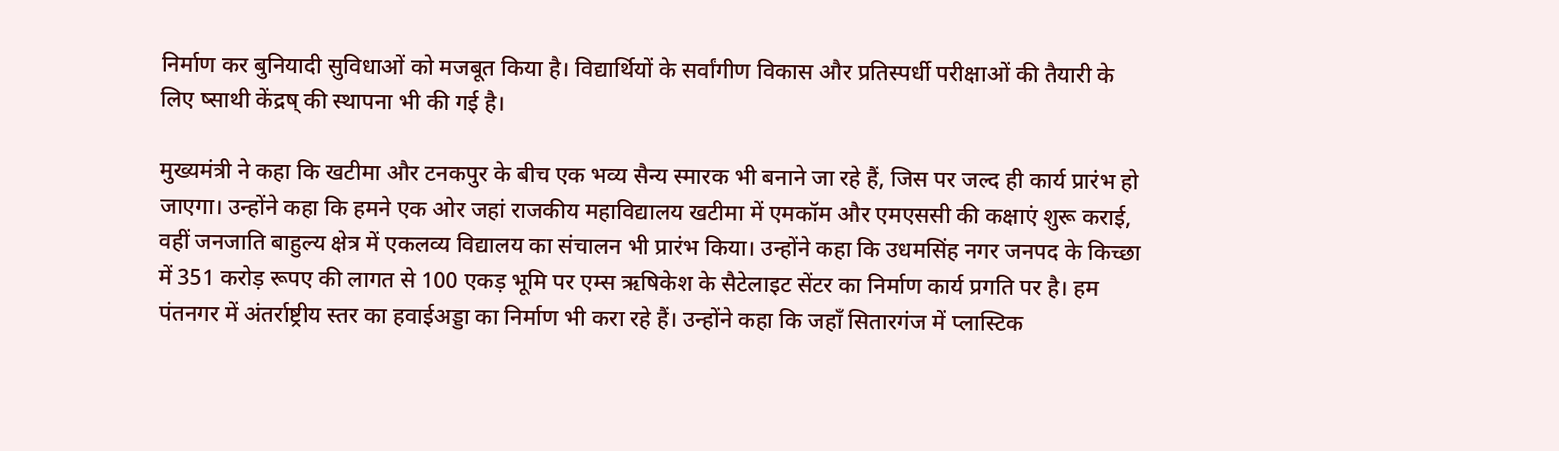निर्माण कर बुनियादी सुविधाओं को मजबूत किया है। विद्यार्थियों के सर्वांगीण विकास और प्रतिस्पर्धी परीक्षाओं की तैयारी के लिए ष्साथी केंद्रष् की स्थापना भी की गई है।

मुख्यमंत्री ने कहा कि खटीमा और टनकपुर के बीच एक भव्य सैन्य स्मारक भी बनाने जा रहे हैं, जिस पर जल्द ही कार्य प्रारंभ हो जाएगा। उन्होंने कहा कि हमने एक ओर जहां राजकीय महाविद्यालय खटीमा में एमकॉम और एमएससी की कक्षाएं शुरू कराई, वहीं जनजाति बाहुल्य क्षेत्र में एकलव्य विद्यालय का संचालन भी प्रारंभ किया। उन्होंने कहा कि उधमसिंह नगर जनपद के किच्छा में 351 करोड़ रूपए की लागत से 100 एकड़ भूमि पर एम्स ऋषिकेश के सैटेलाइट सेंटर का निर्माण कार्य प्रगति पर है। हम पंतनगर में अंतर्राष्ट्रीय स्तर का हवाईअड्डा का निर्माण भी करा रहे हैं। उन्होंने कहा कि जहाँ सितारगंज में प्लास्टिक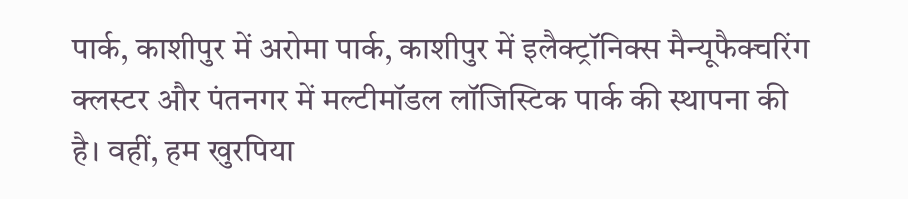पार्क, काशीपुर में अरोमा पार्क, काशीपुर में इलैक्ट्रॉनिक्स मैन्यूफैक्चरिंग क्लस्टर और पंतनगर में मल्टीमॉडल लॉजिस्टिक पार्क की स्थापना की है। वहीं, हम खुरपिया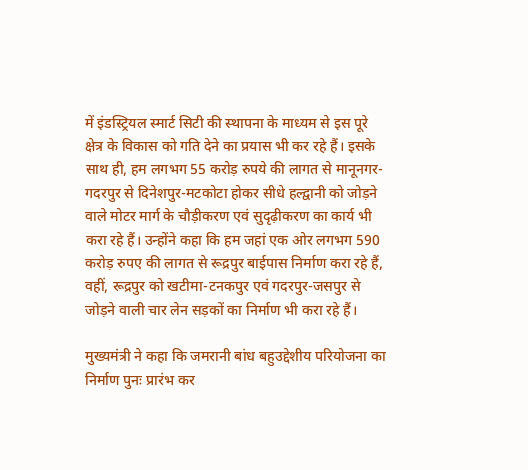में इंडस्ट्रियल स्मार्ट सिटी की स्थापना के माध्यम से इस पूरे क्षेत्र के विकास को गति देने का प्रयास भी कर रहे हैं। इसके साथ ही, हम लगभग 55 करोड़ रुपये की लागत से मानूनगर-गदरपुर से दिनेशपुर-मटकोटा होकर सीधे हल्द्वानी को जोड़ने वाले मोटर मार्ग के चौड़ीकरण एवं सुदृढ़ीकरण का कार्य भी करा रहे हैं। उन्होंने कहा कि हम जहां एक ओर लगभग 590 करोड़ रुपए की लागत से रूद्रपुर बाईपास निर्माण करा रहे हैं, वहीं, रूद्रपुर को खटीमा-टनकपुर एवं गदरपुर-जसपुर से जोड़ने वाली चार लेन सड़कों का निर्माण भी करा रहे हैं।

मुख्यमंत्री ने कहा कि जमरानी बांध बहुउद्देशीय परियोजना का निर्माण पुनः प्रारंभ कर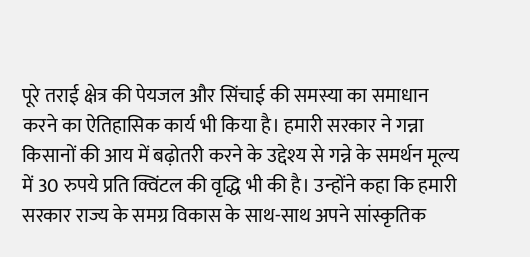पूरे तराई क्षेत्र की पेयजल और सिंचाई की समस्या का समाधान करने का ऐतिहासिक कार्य भी किया है। हमारी सरकार ने गन्ना किसानों की आय में बढ़ोतरी करने के उद्देश्य से गन्ने के समर्थन मूल्य में 30 रुपये प्रति क्विंटल की वृद्धि भी की है। उन्होंने कहा कि हमारी सरकार राज्य के समग्र विकास के साथ-साथ अपने सांस्कृतिक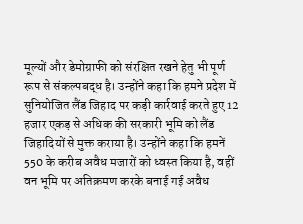मूल्यों और डेमोग्राफी को संरक्षित रखने हेतु भी पूर्ण रूप से संकल्पबद्ध है। उन्होंने कहा कि हमने प्रदेश में सुनियोजित लैंड जिहाद पर कड़ी कार्रवाई करते हुए 12 हजार एकड़ से अधिक की सरकारी भूमि को लैंड जिहादियों से मुक्त कराया है। उन्होंने कहा कि हमनें 550 के करीब अवैध मजारों को ध्वस्त किया है, वहीं वन भूमि पर अतिक्रमण करके बनाई गई अवैध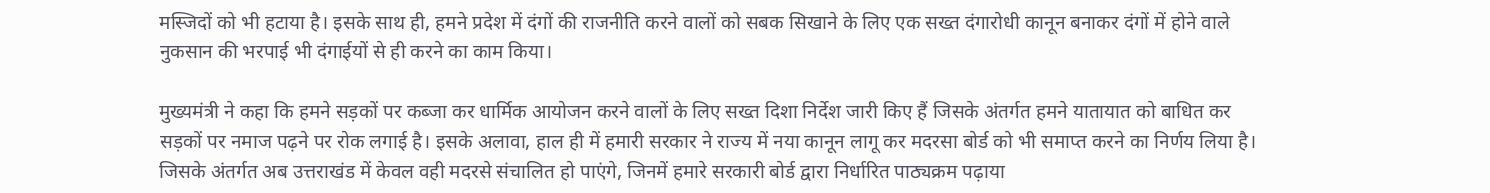मस्जिदों को भी हटाया है। इसके साथ ही, हमने प्रदेश में दंगों की राजनीति करने वालों को सबक सिखाने के लिए एक सख्त दंगारोधी कानून बनाकर दंगों में होने वाले नुकसान की भरपाई भी दंगाईयों से ही करने का काम किया।

मुख्यमंत्री ने कहा कि हमने सड़कों पर कब्जा कर धार्मिक आयोजन करने वालों के लिए सख्त दिशा निर्देश जारी किए हैं जिसके अंतर्गत हमने यातायात को बाधित कर सड़कों पर नमाज पढ़ने पर रोक लगाई है। इसके अलावा, हाल ही में हमारी सरकार ने राज्य में नया कानून लागू कर मदरसा बोर्ड को भी समाप्त करने का निर्णय लिया है। जिसके अंतर्गत अब उत्तराखंड में केवल वही मदरसे संचालित हो पाएंगे, जिनमें हमारे सरकारी बोर्ड द्वारा निर्धारित पाठ्यक्रम पढ़ाया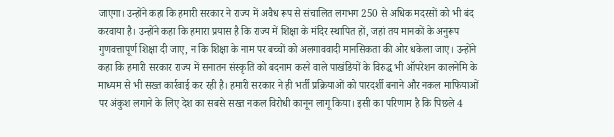जाएगा। उन्होंने कहा कि हमारी सरकार ने राज्य में अवैध रूप से संचालित लगभग 250 से अधिक मदरसों को भी बंद करवाया है। उन्होंने कहा कि हमारा प्रयास है कि राज्य में शिक्षा के मंदिर स्थापित हों, जहां तय मानकों के अनुरूप गुणवत्तापूर्ण शिक्षा दी जाए, न कि शिक्षा के नाम पर बच्चों को अलगाववादी मानसिकता की ओर धकेला जाए। उन्होंने कहा कि हमारी सरकार राज्य में सनातन संस्कृति को बदनाम करने वाले पाखंडियों के विरुद्ध भी ऑपरेशन कालनेमि के माध्यम से भी सख्त कार्रवाई कर रही है। हमारी सरकार ने ही भर्ती प्रक्रियाओं को पारदर्शी बनाने और नकल माफियाओं पर अंकुश लगाने के लिए देश का सबसे सख्त नकल विरोधी कानून लागू किया। इसी का परिणाम है कि पिछले 4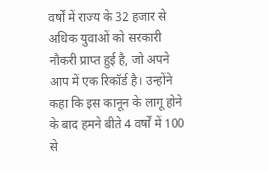वर्षों में राज्य के 32 हजार से अधिक युवाओं को सरकारी नौकरी प्राप्त हुई है, जो अपने आप में एक रिकॉर्ड है। उन्होंने कहा कि इस कानून के लागू होने के बाद हमने बीते 4 वर्षों में 100 से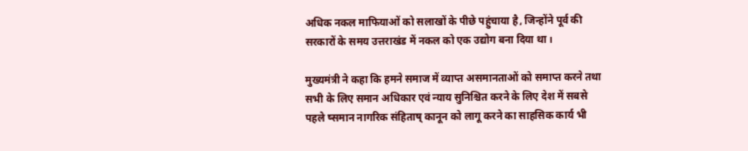अधिक नकल माफियाओं को सलाखों के पीछे पहुंचाया है, जिन्होंने पूर्व की सरकारों के समय उत्तराखंड में नकल को एक उद्योग बना दिया था।

मुख्यमंत्री ने कहा कि हमने समाज में व्याप्त असमानताओं को समाप्त करने तथा सभी के लिए समान अधिकार एवं न्याय सुनिश्चित करने के लिए देश में सबसे पहले ष्समान नागरिक संहिताष् कानून को लागू करने का साहसिक कार्य भी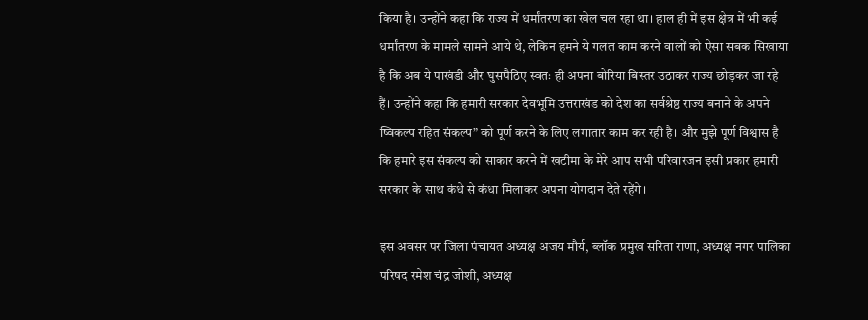किया है। उन्होंने कहा कि राज्य में धर्मांतरण का खेल चल रहा था। हाल ही में इस क्षेत्र में भी कई धर्मांतरण के मामले सामने आये थे, लेकिन हमने ये गलत काम करने वालों को ऐसा सबक सिखाया है कि अब ये पाखंडी और घुसपैठिए स्वतः ही अपना बोरिया बिस्तर उठाकर राज्य छोड़कर जा रहे हैं। उन्होंने कहा कि हमारी सरकार देवभूमि उत्तराखंड को देश का सर्वश्रेष्ठ राज्य बनाने के अपने ष्विकल्प रहित संकल्प” को पूर्ण करने के लिए लगातार काम कर रही है। और मुझे पूर्ण विश्वास है कि हमारे इस संकल्प को साकार करने में खटीमा के मेरे आप सभी परिवारजन इसी प्रकार हमारी सरकार के साथ कंधे से कंधा मिलाकर अपना योगदान देते रहेंगे।

इस अवसर पर जिला पंचायत अध्यक्ष अजय मौर्य, ब्लॉक प्रमुख सरिता राणा, अध्यक्ष नगर पालिका परिषद रमेश चंद्र जोशी, अध्यक्ष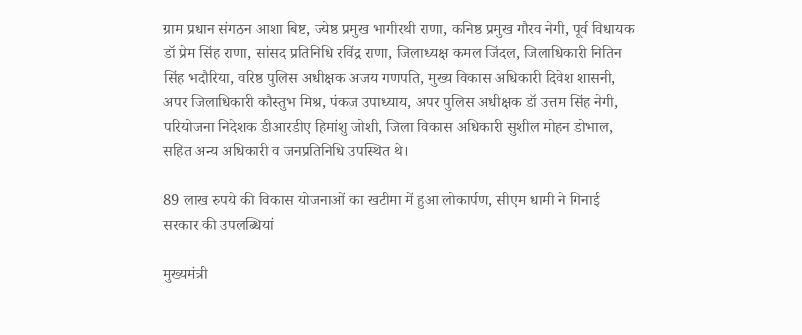ग्राम प्रधान संगठन आशा बिष्ट, ज्येष्ठ प्रमुख भागीरथी राणा, कनिष्ठ प्रमुख गौरव नेगी, पूर्व विधायक डॉ प्रेम सिंह राणा, सांसद प्रतिनिधि रविंद्र राणा, जिलाध्यक्ष कमल जिंदल, जिलाधिकारी नितिन सिंह भदौरिया, वरिष्ठ पुलिस अधीक्षक अजय गणपति, मुख्य विकास अधिकारी दिवेश शासनी, अपर जिलाधिकारी कौस्तुभ मिश्र, पंकज उपाध्याय, अपर पुलिस अधीक्षक डॉ उत्तम सिंह नेगी, परियोजना निदेशक डीआरडीए हिमांशु जोशी, जिला विकास अधिकारी सुशील मोहन डोभाल, सहित अन्य अधिकारी व जनप्रतिनिधि उपस्थित थे।

89 लाख रुपये की विकास योजनाओं का खटीमा में हुआ लोकार्पण, सीएम धामी ने गिनाई सरकार की उपलब्धियां

मुख्यमंत्री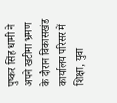पुष्कर सिंह धामी ने अपने खटीमा भ्रमण के दौरान विकासखंड कार्यालय परिसर में शिक्षा, युवा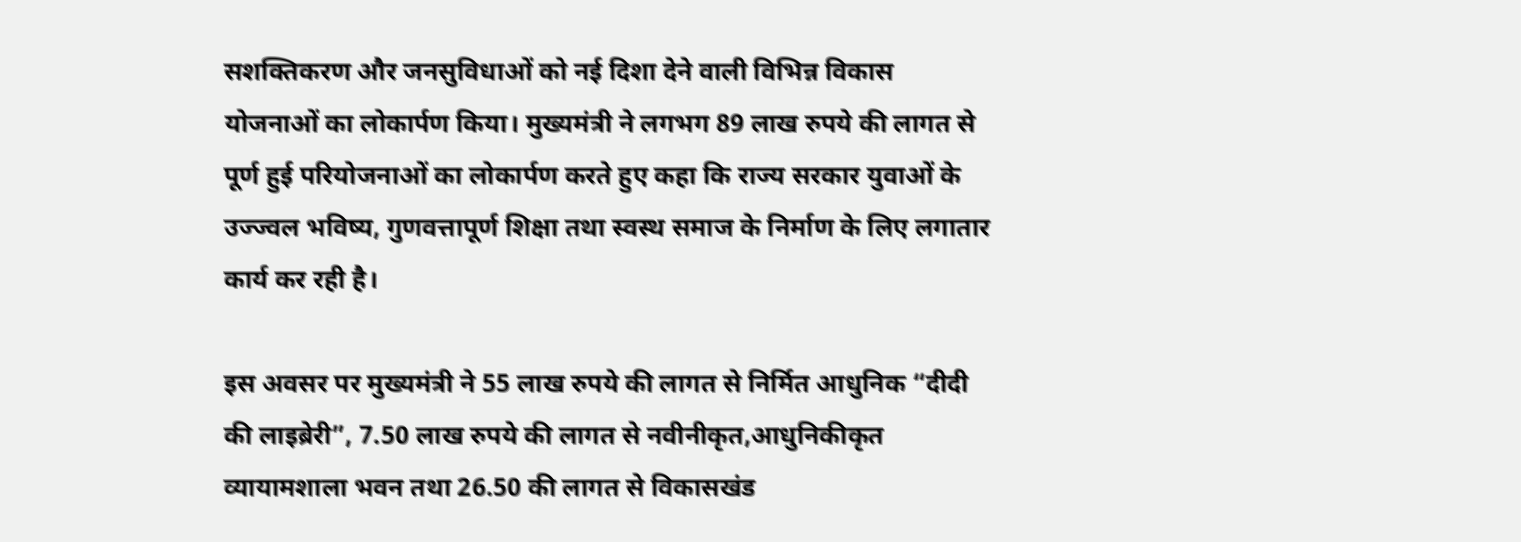सशक्तिकरण और जनसुविधाओं को नई दिशा देने वाली विभिन्न विकास योजनाओं का लोकार्पण किया। मुख्यमंत्री ने लगभग 89 लाख रुपये की लागत से पूर्ण हुई परियोजनाओं का लोकार्पण करते हुए कहा कि राज्य सरकार युवाओं के उज्ज्वल भविष्य, गुणवत्तापूर्ण शिक्षा तथा स्वस्थ समाज के निर्माण के लिए लगातार कार्य कर रही है।

इस अवसर पर मुख्यमंत्री ने 55 लाख रुपये की लागत से निर्मित आधुनिक “दीदी की लाइब्रेरी”, 7.50 लाख रुपये की लागत से नवीनीकृत,आधुनिकीकृत व्यायामशाला भवन तथा 26.50 की लागत से विकासखंड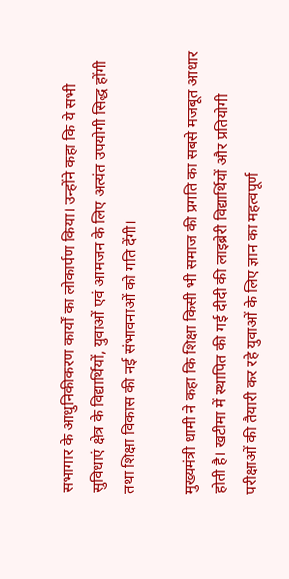सभागार के आधुनिकीकरण कार्यों का लोकार्पण किया। उन्होंने कहा कि ये सभी सुविधाएं क्षेत्र के विद्यार्थियों, युवाओं एवं आमजन के लिए अत्यंत उपयोगी सिद्ध होंगी तथा शिक्षा विकास की नई संभावनाओं को गति देंगी।

मुख्यमंत्री धामी ने कहा कि शिक्षा किसी भी समाज की प्रगति का सबसे मजबूत आधार होती है। खटीमा में स्थापित की गई दीदी की लाइब्रेरी विद्यार्थियों और प्रतियोगी परीक्षाओं की तैयारी कर रहे युवाओं के लिए ज्ञान का महत्वपूर्ण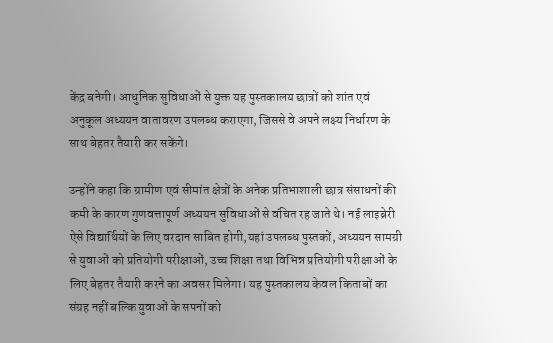केंद्र बनेगी। आधुनिक सुविधाओं से युक्त यह पुस्तकालय छात्रों को शांत एवं अनुकूल अध्ययन वातावरण उपलब्ध कराएगा, जिससे वे अपने लक्ष्य निर्धारण के साथ बेहतर तैयारी कर सकेंगे।

उन्होंने कहा कि ग्रामीण एवं सीमांत क्षेत्रों के अनेक प्रतिभाशाली छात्र संसाधनों की कमी के कारण गुणवत्तापूर्ण अध्ययन सुविधाओं से वंचित रह जाते थे। नई लाइब्रेरी ऐसे विद्यार्थियों के लिए वरदान साबित होगी,यहां उपलब्ध पुस्तकों, अध्ययन सामग्री से युवाओं को प्रतियोगी परीक्षाओं, उच्च शिक्षा तथा विभिन्न प्रतियोगी परीक्षाओं के लिए बेहतर तैयारी करने का अवसर मिलेगा। यह पुस्तकालय केवल किताबों का संग्रह नहीं बल्कि युवाओं के सपनों को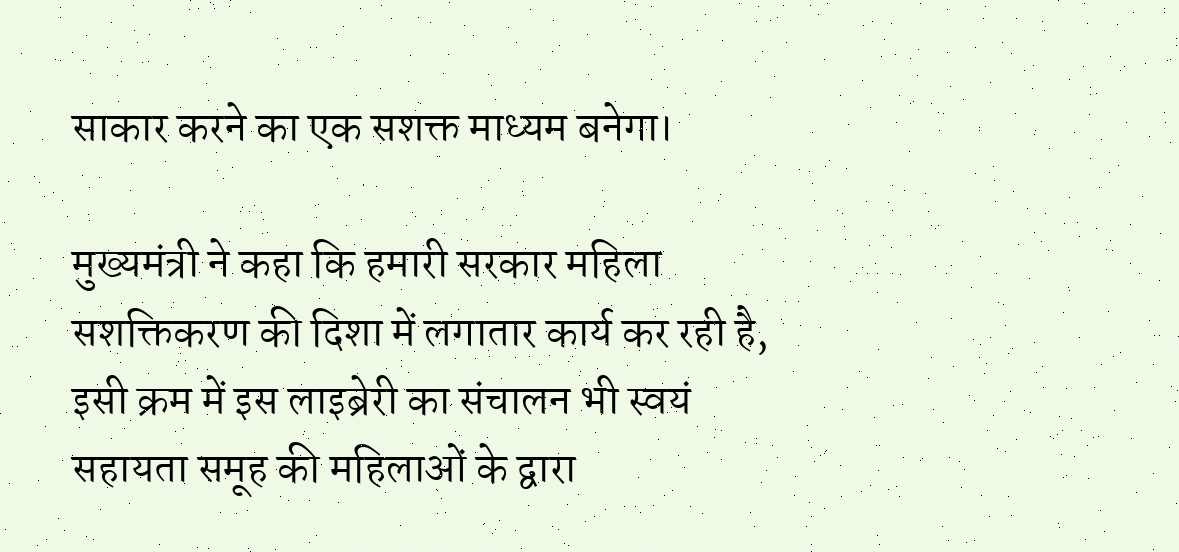साकार करने का एक सशक्त माध्यम बनेगा।

मुख्यमंत्री ने कहा कि हमारी सरकार महिला सशक्तिकरण की दिशा में लगातार कार्य कर रही है, इसी क्रम में इस लाइब्रेरी का संचालन भी स्वयं सहायता समूह की महिलाओं के द्वारा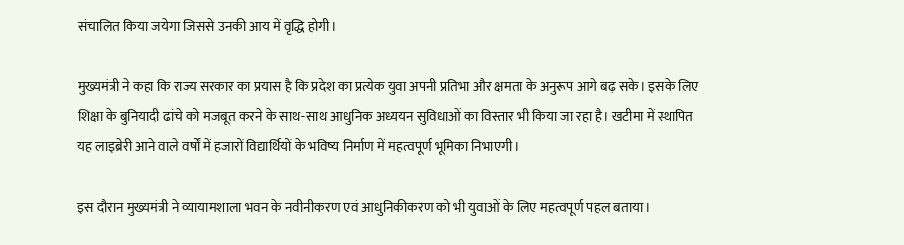संचालित किया जयेगा जिससे उनकी आय में वृद्धि होगी।

मुख्यमंत्री ने कहा कि राज्य सरकार का प्रयास है कि प्रदेश का प्रत्येक युवा अपनी प्रतिभा और क्षमता के अनुरूप आगे बढ़ सके। इसके लिए शिक्षा के बुनियादी ढांचे को मजबूत करने के साथ-साथ आधुनिक अध्ययन सुविधाओं का विस्तार भी किया जा रहा है। खटीमा में स्थापित यह लाइब्रेरी आने वाले वर्षों में हजारों विद्यार्थियों के भविष्य निर्माण में महत्वपूर्ण भूमिका निभाएगी।

इस दौरान मुख्यमंत्री ने व्यायामशाला भवन के नवीनीकरण एवं आधुनिकीकरण को भी युवाओं के लिए महत्वपूर्ण पहल बताया।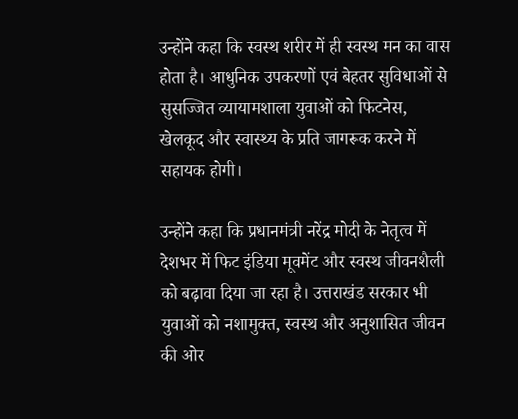उन्होंने कहा कि स्वस्थ शरीर में ही स्वस्थ मन का वास होता है। आधुनिक उपकरणों एवं बेहतर सुविधाओं से सुसज्जित व्यायामशाला युवाओं को फिटनेस, खेलकूद और स्वास्थ्य के प्रति जागरूक करने में सहायक होगी।

उन्होंने कहा कि प्रधानमंत्री नरेंद्र मोदी के नेतृत्व में देशभर में फिट इंडिया मूवमेंट और स्वस्थ जीवनशैली को बढ़ावा दिया जा रहा है। उत्तराखंड सरकार भी युवाओं को नशामुक्त, स्वस्थ और अनुशासित जीवन की ओर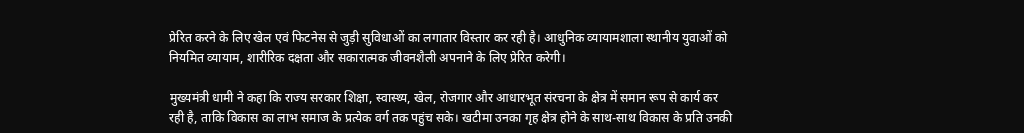प्रेरित करने के लिए खेल एवं फिटनेस से जुड़ी सुविधाओं का लगातार विस्तार कर रही है। आधुनिक व्यायामशाला स्थानीय युवाओं को नियमित व्यायाम, शारीरिक दक्षता और सकारात्मक जीवनशैली अपनाने के लिए प्रेरित करेगी।

मुख्यमंत्री धामी ने कहा कि राज्य सरकार शिक्षा, स्वास्थ्य, खेल, रोजगार और आधारभूत संरचना के क्षेत्र में समान रूप से कार्य कर रही है, ताकि विकास का लाभ समाज के प्रत्येक वर्ग तक पहुंच सके। खटीमा उनका गृह क्षेत्र होने के साथ-साथ विकास के प्रति उनकी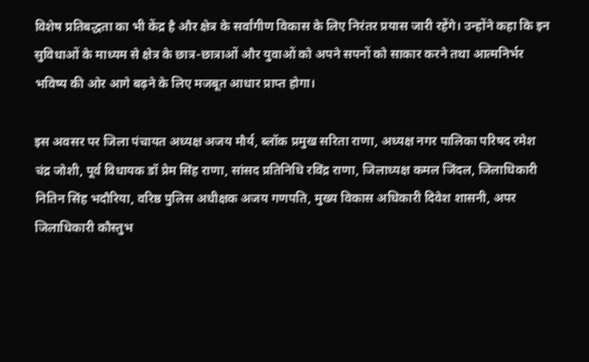विशेष प्रतिबद्धता का भी केंद्र है और क्षेत्र के सर्वांगीण विकास के लिए निरंतर प्रयास जारी रहेंगे। उन्होंने कहा कि इन सुविधाओं के माध्यम से क्षेत्र के छात्र-छात्राओं और युवाओं को अपने सपनों को साकार करने तथा आत्मनिर्भर भविष्य की ओर आगे बढ़ने के लिए मजबूत आधार प्राप्त होगा।

इस अवसर पर जिला पंचायत अध्यक्ष अजय मौर्य, ब्लॉक प्रमुख सरिता राणा, अध्यक्ष नगर पालिका परिषद रमेश चंद्र जोशी, पूर्व विधायक डॉ प्रेम सिंह राणा, सांसद प्रतिनिधि रविंद्र राणा, जिलाध्यक्ष कमल जिंदल, जिलाधिकारी नितिन सिंह भदौरिया, वरिष्ठ पुलिस अधीक्षक अजय गणपति, मुख्य विकास अधिकारी दिवेश शासनी, अपर जिलाधिकारी कौस्तुभ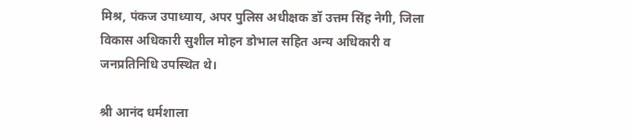मिश्र, पंकज उपाध्याय, अपर पुलिस अधीक्षक डॉ उत्तम सिंह नेगी, जिला विकास अधिकारी सुशील मोहन डोभाल सहित अन्य अधिकारी व जनप्रतिनिधि उपस्थित थे।

श्री आनंद धर्मशाला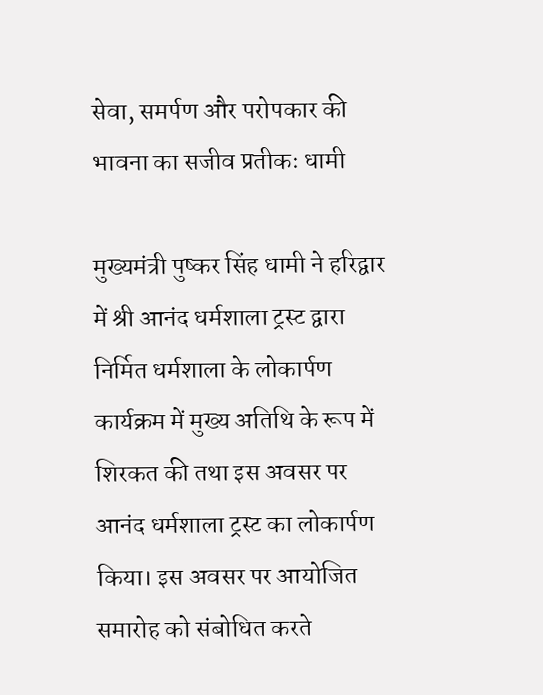सेवा, समर्पण और परोपकार की भावना का सजीव प्रतीकः धामी

मुख्यमंत्री पुष्कर सिंह धामी ने हरिद्वार में श्री आनंद धर्मशाला ट्रस्ट द्वारा निर्मित धर्मशाला के लोकार्पण कार्यक्रम में मुख्य अतिथि के रूप में शिरकत की तथा इस अवसर पर आनंद धर्मशाला ट्रस्ट का लोकार्पण किया। इस अवसर पर आयोजित समारोह को संबोधित करते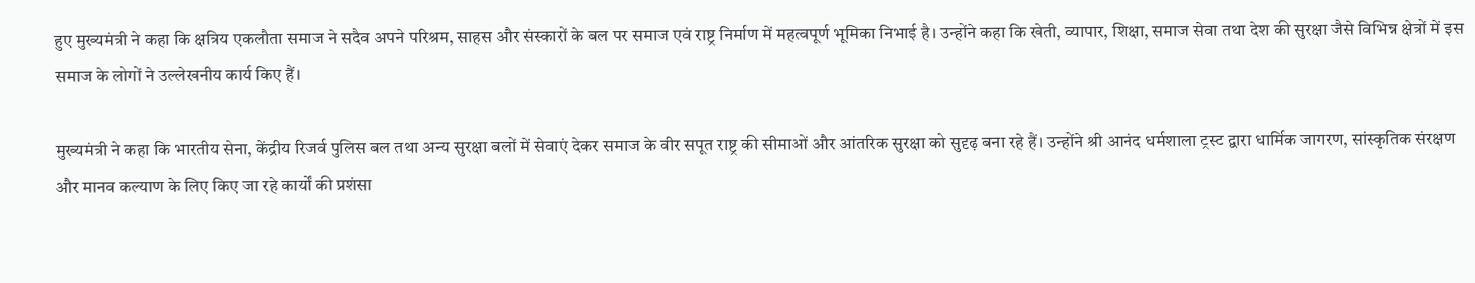हुए मुख्यमंत्री ने कहा कि क्षत्रिय एकलौता समाज ने सदैव अपने परिश्रम, साहस और संस्कारों के बल पर समाज एवं राष्ट्र निर्माण में महत्वपूर्ण भूमिका निभाई है। उन्होंने कहा कि खेती, व्यापार, शिक्षा, समाज सेवा तथा देश की सुरक्षा जैसे विभिन्न क्षेत्रों में इस समाज के लोगों ने उल्लेखनीय कार्य किए हैं।

मुख्यमंत्री ने कहा कि भारतीय सेना, केंद्रीय रिजर्व पुलिस बल तथा अन्य सुरक्षा बलों में सेवाएं देकर समाज के वीर सपूत राष्ट्र की सीमाओं और आंतरिक सुरक्षा को सुदृढ़ बना रहे हैं। उन्होंने श्री आनंद धर्मशाला ट्रस्ट द्वारा धार्मिक जागरण, सांस्कृतिक संरक्षण और मानव कल्याण के लिए किए जा रहे कार्यों की प्रशंसा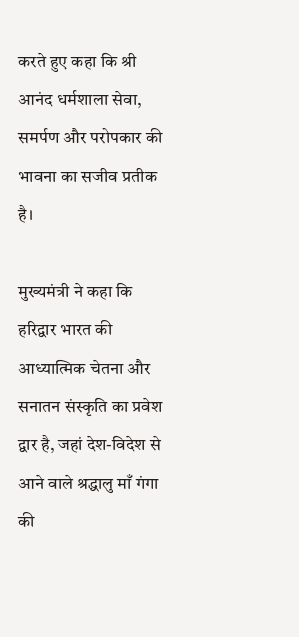करते हुए कहा कि श्री आनंद धर्मशाला सेवा, समर्पण और परोपकार की भावना का सजीव प्रतीक है।

मुख्यमंत्री ने कहा कि हरिद्वार भारत की आध्यात्मिक चेतना और सनातन संस्कृति का प्रवेश द्वार है, जहां देश-विदेश से आने वाले श्रद्धालु माँ गंगा की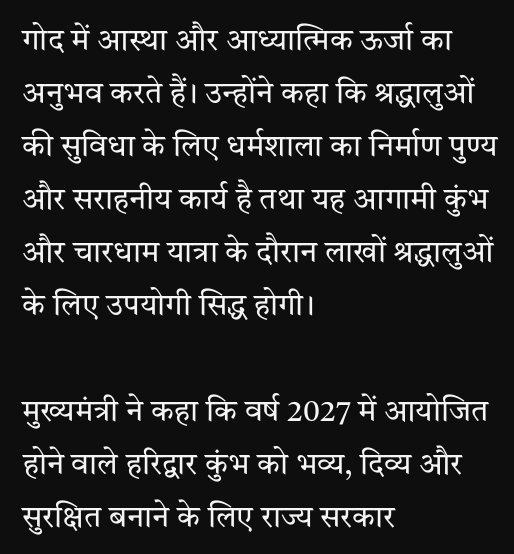गोद में आस्था और आध्यात्मिक ऊर्जा का अनुभव करते हैं। उन्होंने कहा कि श्रद्धालुओं की सुविधा के लिए धर्मशाला का निर्माण पुण्य और सराहनीय कार्य है तथा यह आगामी कुंभ और चारधाम यात्रा के दौरान लाखों श्रद्धालुओं के लिए उपयोगी सिद्ध होगी।

मुख्यमंत्री ने कहा कि वर्ष 2027 में आयोजित होने वाले हरिद्वार कुंभ को भव्य, दिव्य और सुरक्षित बनाने के लिए राज्य सरकार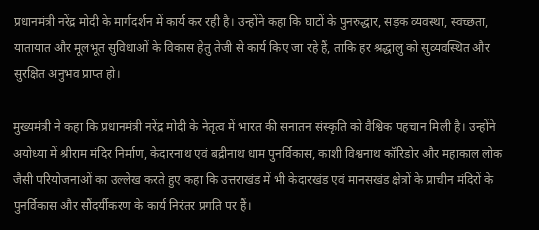प्रधानमंत्री नरेंद्र मोदी के मार्गदर्शन में कार्य कर रही है। उन्होंने कहा कि घाटों के पुनरुद्धार, सड़क व्यवस्था, स्वच्छता, यातायात और मूलभूत सुविधाओं के विकास हेतु तेजी से कार्य किए जा रहे हैं, ताकि हर श्रद्धालु को सुव्यवस्थित और सुरक्षित अनुभव प्राप्त हो।

मुख्यमंत्री ने कहा कि प्रधानमंत्री नरेंद्र मोदी के नेतृत्व में भारत की सनातन संस्कृति को वैश्विक पहचान मिली है। उन्होंने अयोध्या में श्रीराम मंदिर निर्माण, केदारनाथ एवं बद्रीनाथ धाम पुनर्विकास, काशी विश्वनाथ कॉरिडोर और महाकाल लोक जैसी परियोजनाओं का उल्लेख करते हुए कहा कि उत्तराखंड में भी केदारखंड एवं मानसखंड क्षेत्रों के प्राचीन मंदिरों के पुनर्विकास और सौंदर्यीकरण के कार्य निरंतर प्रगति पर हैं।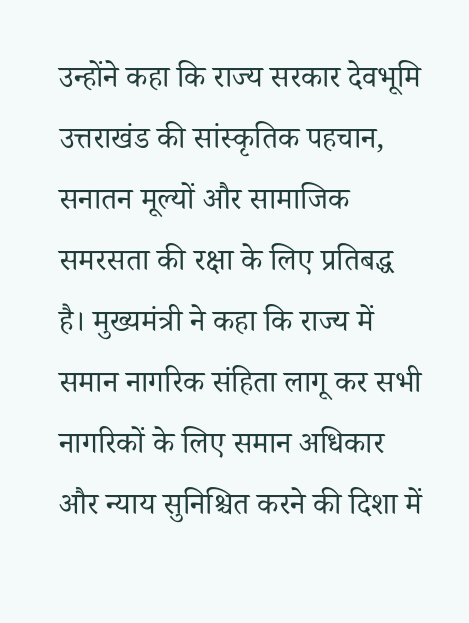उन्होंने कहा कि राज्य सरकार देवभूमि उत्तराखंड की सांस्कृतिक पहचान, सनातन मूल्यों और सामाजिक समरसता की रक्षा के लिए प्रतिबद्ध है। मुख्यमंत्री ने कहा कि राज्य में समान नागरिक संहिता लागू कर सभी नागरिकों के लिए समान अधिकार और न्याय सुनिश्चित करने की दिशा में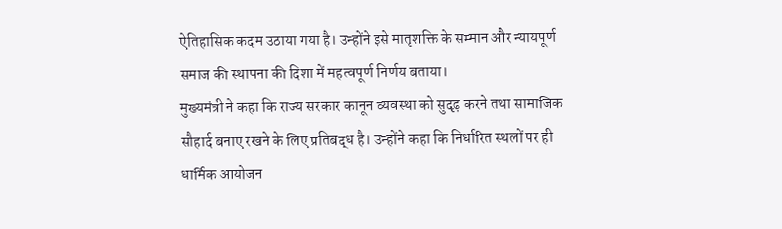ऐतिहासिक कदम उठाया गया है। उन्होंने इसे मातृशक्ति के सम्मान और न्यायपूर्ण समाज की स्थापना की दिशा में महत्वपूर्ण निर्णय बताया।
मुख्यमंत्री ने कहा कि राज्य सरकार कानून व्यवस्था को सुदृढ़ करने तथा सामाजिक सौहार्द बनाए रखने के लिए प्रतिबद्ध है। उन्होंने कहा कि निर्धारित स्थलों पर ही धार्मिक आयोजन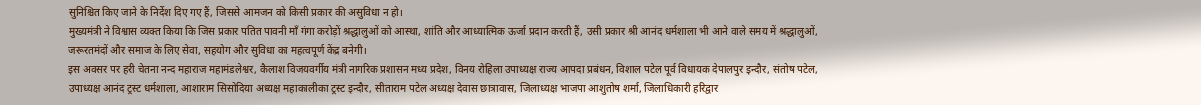सुनिश्चित किए जाने के निर्देश दिए गए हैं, जिससे आमजन को किसी प्रकार की असुविधा न हो।
मुख्यमंत्री ने विश्वास व्यक्त किया कि जिस प्रकार पतित पावनी माँ गंगा करोड़ों श्रद्धालुओं को आस्था, शांति और आध्यात्मिक ऊर्जा प्रदान करती हैं, उसी प्रकार श्री आनंद धर्मशाला भी आने वाले समय में श्रद्धालुओं, जरूरतमंदों और समाज के लिए सेवा, सहयोग और सुविधा का महत्वपूर्ण केंद्र बनेगी।
इस अवसर पर हरी चेतना नन्द महाराज महामंडलेश्वर, कैलाश विजयवर्गीय मंत्री नागरिक प्रशासन मध्य प्रदेश, विनय रोहिला उपाध्यक्ष राज्य आपदा प्रबंधन, विशाल पटेल पूर्व विधायक देपालपुर इन्दौर, संतोष पटेल, उपाध्यक्ष आनंद ट्रस्ट धर्मशाला, आशाराम सिसोदिया अध्यक्ष महाकालीका ट्रस्ट इन्दौर, सीताराम पटेल अध्यक्ष देवास छात्रावास, जिलाध्यक्ष भाजपा आशुतोष शर्मा, जिलाधिकारी हरिद्वार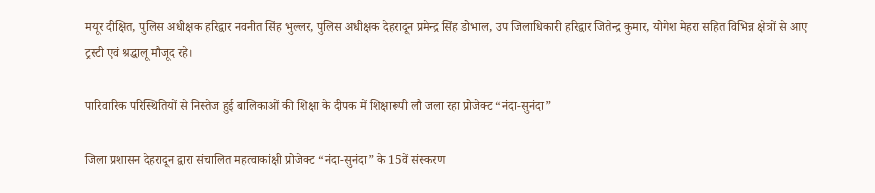मयूर दीक्षित, पुलिस अधीक्षक हरिद्वार नवनीत सिंह भुल्लर, पुलिस अधीक्षक देहरादून प्रमेन्द्र सिंह डोभाल, उप जिलाधिकारी हरिद्वार जितेन्द्र कुमार, योगेश मेहरा सहित विभिन्न क्षेत्रों से आए ट्रस्टी एवं श्रद्धालू मौजूद रहे।

पारिवारिक परिस्थितियों से निस्तेज हुई बालिकाओं की शिक्षा के दीपक में शिक्षारूपी लौ जला रहा प्रोजेक्ट “नंदा-सुनंदा”

जिला प्रशासन देहरादून द्वारा संचालित महत्वाकांक्षी प्रोजेक्ट “नंदा-सुनंदा” के 15वें संस्करण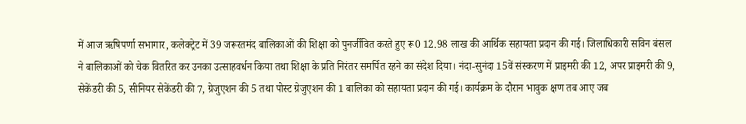में आज ऋषिपर्णा सभागार, कलेक्ट्रेट में 39 जरूरतमंद बालिकाओं की शिक्षा को पुनर्जीवित करते हुए रू0 12.98 लाख की आर्थिक सहायता प्रदान की गई। जिलाधिकारी सविन बंसल ने बालिकाओं को चेक वितरित कर उनका उत्साहवर्धन किया तथा शिक्षा के प्रति निरंतर समर्पित रहने का संदेश दिया। नंदा-सुनंदा 15वें संस्करण में प्राइमरी की 12, अपर प्राइमरी की 9, सेकेंडरी की 5, सीनियर सेकेंडरी की 7, ग्रेजुएशन की 5 तथा पोस्ट ग्रेजुएशन की 1 बालिका को सहायता प्रदान की गई। कार्यक्रम के दौरान भावुक क्षण तब आए जब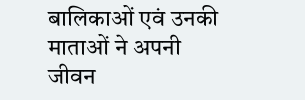बालिकाओं एवं उनकी माताओं ने अपनी जीवन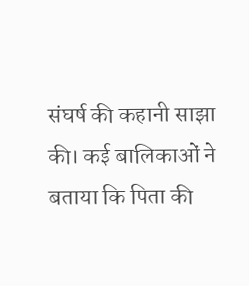संघर्ष की कहानी साझा की। कई बालिकाओं ने बताया कि पिता की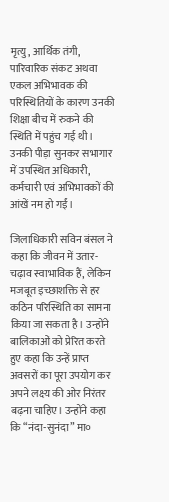मृत्यु, आर्थिक तंगी, पारिवारिक संकट अथवा एकल अभिभावक की परिस्थितियों के कारण उनकी शिक्षा बीच में रुकने की स्थिति में पहुंच गई थी। उनकी पीड़ा सुनकर सभागार में उपस्थित अधिकारी, कर्मचारी एवं अभिभावकों की आंखें नम हो गईं।

जिलाधिकारी सविन बंसल ने कहा कि जीवन में उतार-चढ़ाव स्वाभाविक हैं, लेकिन मजबूत इच्छाशक्ति से हर कठिन परिस्थिति का सामना किया जा सकता है। उन्होंने बालिकाओं को प्रेरित करते हुए कहा कि उन्हें प्राप्त अवसरों का पूरा उपयोग कर अपने लक्ष्य की ओर निरंतर बढ़ना चाहिए। उन्होंने कहा कि “नंदा-सुनंदा” मा०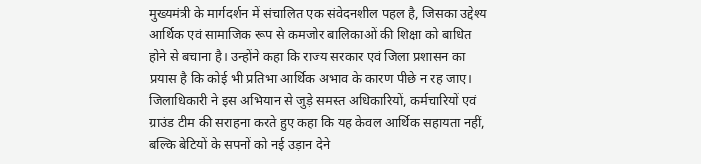मुख्यमंत्री के मार्गदर्शन में संचालित एक संवेदनशील पहल है, जिसका उद्देश्य आर्थिक एवं सामाजिक रूप से कमजोर बालिकाओं की शिक्षा को बाधित होने से बचाना है। उन्होंने कहा कि राज्य सरकार एवं जिला प्रशासन का प्रयास है कि कोई भी प्रतिभा आर्थिक अभाव के कारण पीछे न रह जाए। जिलाधिकारी ने इस अभियान से जुड़े समस्त अधिकारियों, कर्मचारियों एवं ग्राउंड टीम की सराहना करते हुए कहा कि यह केवल आर्थिक सहायता नहीं, बल्कि बेटियों के सपनों को नई उड़ान देने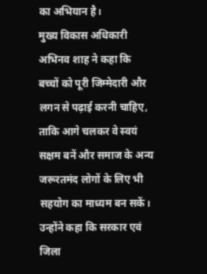का अभियान है।
मुख्य विकास अधिकारी अभिनव शाह ने कहा कि बच्चों को पूरी जिम्मेदारी और लगन से पढ़ाई करनी चाहिए, ताकि आगे चलकर वे स्वयं सक्षम बनें और समाज के अन्य जरूरतमंद लोगों के लिए भी सहयोग का माध्यम बन सकें। उन्होंने कहा कि सरकार एवं जिला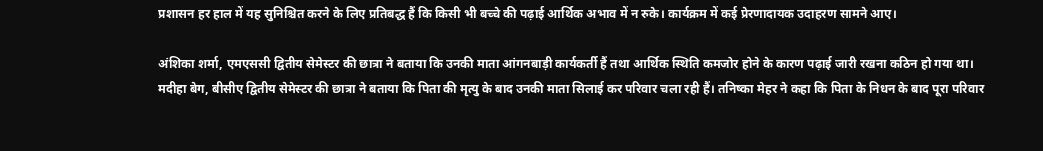प्रशासन हर हाल में यह सुनिश्चित करने के लिए प्रतिबद्ध हैं कि किसी भी बच्चे की पढ़ाई आर्थिक अभाव में न रुके। कार्यक्रम में कई प्रेरणादायक उदाहरण सामने आए।

अंशिका शर्मा, एमएससी द्वितीय सेमेस्टर की छात्रा ने बताया कि उनकी माता आंगनबाड़ी कार्यकर्ती हैं तथा आर्थिक स्थिति कमजोर होने के कारण पढ़ाई जारी रखना कठिन हो गया था। मदीहा बेग, बीसीए द्वितीय सेमेस्टर की छात्रा ने बताया कि पिता की मृत्यु के बाद उनकी माता सिलाई कर परिवार चला रही हैं। तनिष्का मेहर ने कहा कि पिता के निधन के बाद पूरा परिवार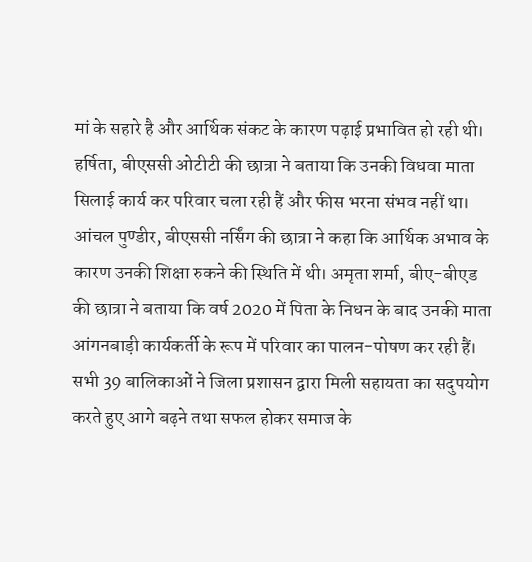मां के सहारे है और आर्थिक संकट के कारण पढ़ाई प्रभावित हो रही थी। हर्षिता, बीएससी ओटीटी की छात्रा ने बताया कि उनकी विधवा माता सिलाई कार्य कर परिवार चला रही हैं और फीस भरना संभव नहीं था। आंचल पुण्डीर, बीएससी नर्सिंग की छात्रा ने कहा कि आर्थिक अभाव के कारण उनकी शिक्षा रुकने की स्थिति में थी। अमृता शर्मा, बीए-बीएड की छात्रा ने बताया कि वर्ष 2020 में पिता के निधन के बाद उनकी माता आंगनबाड़ी कार्यकर्ती के रूप में परिवार का पालन-पोषण कर रही हैं। सभी 39 बालिकाओं ने जिला प्रशासन द्वारा मिली सहायता का सदुपयोग करते हुए आगे बढ़ने तथा सफल होकर समाज के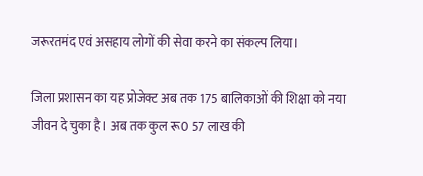जरूरतमंद एवं असहाय लोगों की सेवा करने का संकल्प लिया।

जिला प्रशासन का यह प्रोजेक्ट अब तक 175 बालिकाओं की शिक्षा को नया जीवन दे चुका है। अब तक कुल रू0 57 लाख की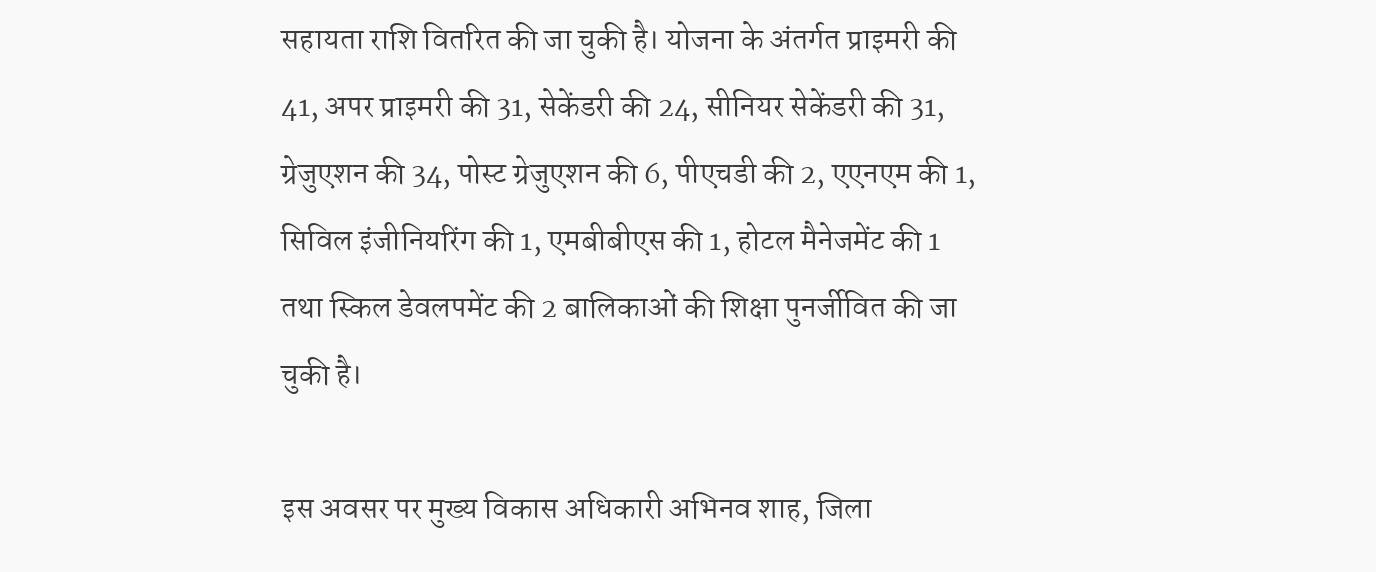सहायता राशि वितरित की जा चुकी है। योजना के अंतर्गत प्राइमरी की 41, अपर प्राइमरी की 31, सेकेंडरी की 24, सीनियर सेकेंडरी की 31, ग्रेजुएशन की 34, पोस्ट ग्रेजुएशन की 6, पीएचडी की 2, एएनएम की 1, सिविल इंजीनियरिंग की 1, एमबीबीएस की 1, होटल मैनेजमेंट की 1 तथा स्किल डेवलपमेंट की 2 बालिकाओं की शिक्षा पुनर्जीवित की जा चुकी है।

इस अवसर पर मुख्य विकास अधिकारी अभिनव शाह, जिला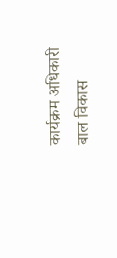कार्यक्रम अधिकारी बाल विकास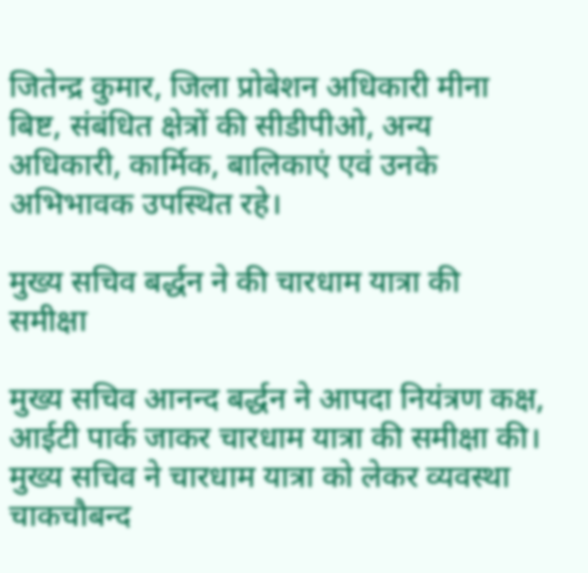जितेन्द्र कुमार, जिला प्रोबेशन अधिकारी मीना बिष्ट, संबंधित क्षेत्रों की सीडीपीओ, अन्य अधिकारी, कार्मिक, बालिकाएं एवं उनके अभिभावक उपस्थित रहे।

मुख्य सचिव बर्द्धन ने की चारधाम यात्रा की समीक्षा

मुख्य सचिव आनन्द बर्द्धन ने आपदा नियंत्रण कक्ष, आईटी पार्क जाकर चारधाम यात्रा की समीक्षा की। मुख्य सचिव ने चारधाम यात्रा को लेकर व्यवस्था चाकचौबन्द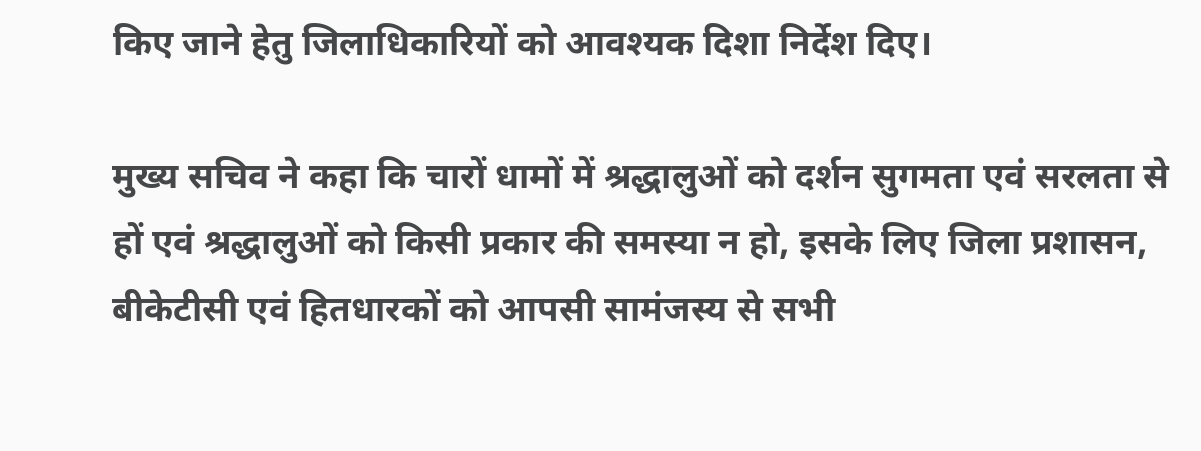किए जाने हेतु जिलाधिकारियों को आवश्यक दिशा निर्देश दिए।

मुख्य सचिव ने कहा कि चारों धामों में श्रद्धालुओं को दर्शन सुगमता एवं सरलता से हों एवं श्रद्धालुओं को किसी प्रकार की समस्या न हो, इसके लिए जिला प्रशासन, बीकेटीसी एवं हितधारकों को आपसी सामंजस्य से सभी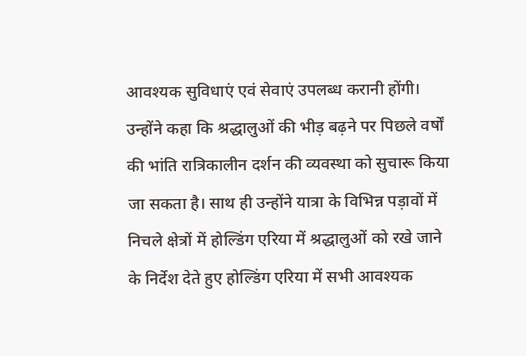आवश्यक सुविधाएं एवं सेवाएं उपलब्ध करानी होंगी। उन्होंने कहा कि श्रद्धालुओं की भीड़ बढ़ने पर पिछले वर्षों की भांति रात्रिकालीन दर्शन की व्यवस्था को सुचारू किया जा सकता है। साथ ही उन्होंने यात्रा के विभिन्न पड़ावों में निचले क्षेत्रों में होल्डिंग एरिया में श्रद्धालुओं को रखे जाने के निर्देश देते हुए होल्डिंग एरिया में सभी आवश्यक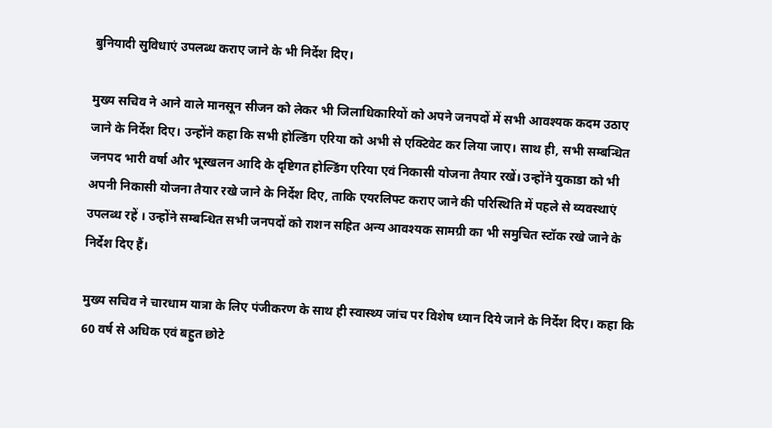बुनियादी सुविधाएं उपलब्ध कराए जाने के भी निर्देश दिए।

मुख्य सचिव ने आने वाले मानसून सीजन को लेकर भी जिलाधिकारियों को अपने जनपदों में सभी आवश्यक कदम उठाए जाने के निर्देश दिए। उन्होंने कहा कि सभी होल्डिंग एरिया को अभी से एक्टिवेट कर लिया जाए। साथ ही, सभी सम्बन्धित जनपद भारी वर्षा और भूस्खलन आदि के दृष्टिगत होल्डिंग एरिया एवं निकासी योजना तैयार रखें। उन्होंने युकाडा को भी अपनी निकासी योजना तैयार रखे जाने के निर्देश दिए, ताकि एयरलिफ्ट कराए जाने की परिस्थिति में पहले से व्यवस्थाएं उपलब्ध रहें । उन्होंने सम्बन्धित सभी जनपदों को राशन सहित अन्य आवश्यक सामग्री का भी समुचित स्टॉक रखे जाने के निर्देश दिए हैं।

मुख्य सचिव ने चारधाम यात्रा के लिए पंजीकरण के साथ ही स्वास्थ्य जांच पर विशेष ध्यान दिये जाने के निर्देश दिए। कहा कि 60 वर्ष से अधिक एवं बहुत छोटे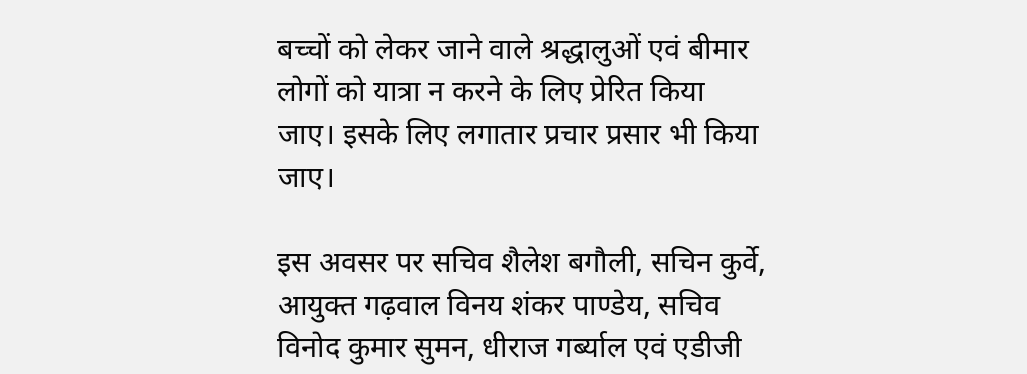बच्चों को लेकर जाने वाले श्रद्धालुओं एवं बीमार लोगों को यात्रा न करने के लिए प्रेरित किया जाए। इसके लिए लगातार प्रचार प्रसार भी किया जाए।

इस अवसर पर सचिव शैलेश बगौली, सचिन कुर्वे, आयुक्त गढ़वाल विनय शंकर पाण्डेय, सचिव विनोद कुमार सुमन, धीराज गर्ब्याल एवं एडीजी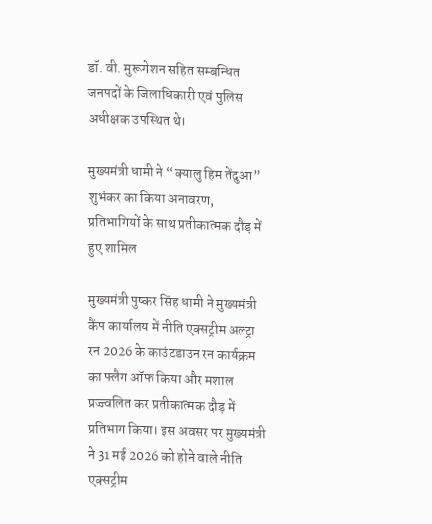डॉ. वी. मुरूगेशन सहित सम्बन्धित जनपदों के जिलाधिकारी एवं पुलिस अधीक्षक उपस्थित थे।

मुख्यमंत्री धामी ने “क्यालु हिम तेंदुआ” शुभंकर का किया अनावरण, प्रतिभागियों के साथ प्रतीकात्मक दौड़ में हुए शामिल

मुख्यमंत्री पुष्कर सिंह धामी ने मुख्यमंत्री कैंप कार्यालय में नीति एक्सट्रीम अल्ट्रा रन 2026 के काउंटडाउन रन कार्यक्रम का फ्लैग ऑफ किया और मशाल प्रज्ज्वलित कर प्रतीकात्मक दौड़ में प्रतिभाग किया। इस अवसर पर मुख्यमंत्री ने 31 मई 2026 को होने वाले नीति एक्सट्रीम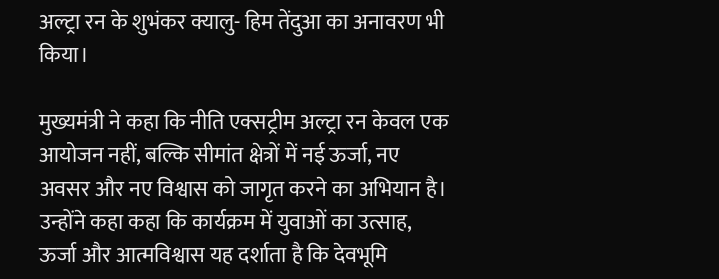अल्ट्रा रन के शुभंकर क्यालु- हिम तेंदुआ का अनावरण भी किया।

मुख्यमंत्री ने कहा कि नीति एक्सट्रीम अल्ट्रा रन केवल एक आयोजन नहीं, बल्कि सीमांत क्षेत्रों में नई ऊर्जा, नए अवसर और नए विश्वास को जागृत करने का अभियान है। उन्होंने कहा कहा कि कार्यक्रम में युवाओं का उत्साह, ऊर्जा और आत्मविश्वास यह दर्शाता है कि देवभूमि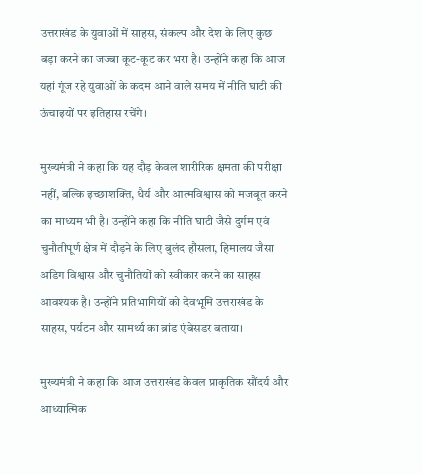उत्तराखंड के युवाओं में साहस, संकल्प और देश के लिए कुछ बड़ा करने का जज्बा कूट-कूट कर भरा है। उन्होंने कहा कि आज यहां गूंज रहे युवाओं के कदम आने वाले समय में नीति घाटी की ऊंचाइयों पर इतिहास रचेंगे।

मुख्यमंत्री ने कहा कि यह दौड़ केवल शारीरिक क्षमता की परीक्षा नहीं, बल्कि इच्छाशक्ति, धैर्य और आत्मविश्वास को मजबूत करने का माध्यम भी है। उन्होंने कहा कि नीति घाटी जैसे दुर्गम एवं चुनौतीपूर्ण क्षेत्र में दौड़ने के लिए बुलंद हौंसला, हिमालय जैसा अडिग विश्वास और चुनौतियों को स्वीकार करने का साहस आवश्यक है। उन्होंने प्रतिभागियों को देवभूमि उत्तराखंड के साहस, पर्यटन और सामर्थ्य का ब्रांड एंबेसडर बताया।

मुख्यमंत्री ने कहा कि आज उत्तराखंड केवल प्राकृतिक सौंदर्य और आध्यात्मिक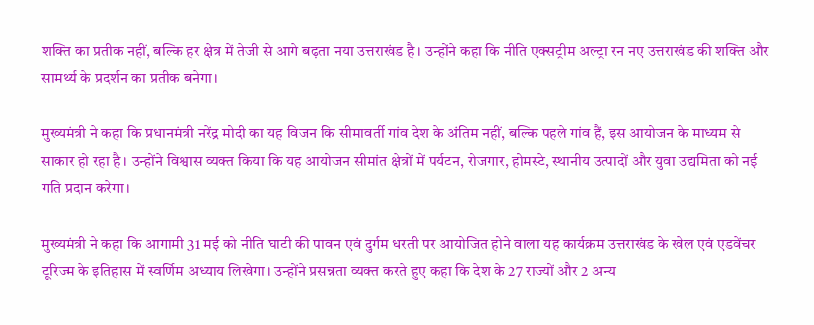शक्ति का प्रतीक नहीं, बल्कि हर क्षेत्र में तेजी से आगे बढ़ता नया उत्तराखंड है। उन्होंने कहा कि नीति एक्सट्रीम अल्ट्रा रन नए उत्तराखंड की शक्ति और सामर्थ्य के प्रदर्शन का प्रतीक बनेगा।

मुख्यमंत्री ने कहा कि प्रधानमंत्री नरेंद्र मोदी का यह विजन कि सीमावर्ती गांव देश के अंतिम नहीं, बल्कि पहले गांव हैं, इस आयोजन के माध्यम से साकार हो रहा है। उन्होंने विश्वास व्यक्त किया कि यह आयोजन सीमांत क्षेत्रों में पर्यटन, रोजगार, होमस्टे, स्थानीय उत्पादों और युवा उद्यमिता को नई गति प्रदान करेगा।

मुख्यमंत्री ने कहा कि आगामी 31 मई को नीति घाटी की पावन एवं दुर्गम धरती पर आयोजित होने वाला यह कार्यक्रम उत्तराखंड के खेल एवं एडवेंचर टूरिज्म के इतिहास में स्वर्णिम अध्याय लिखेगा। उन्होंने प्रसन्नता व्यक्त करते हुए कहा कि देश के 27 राज्यों और 2 अन्य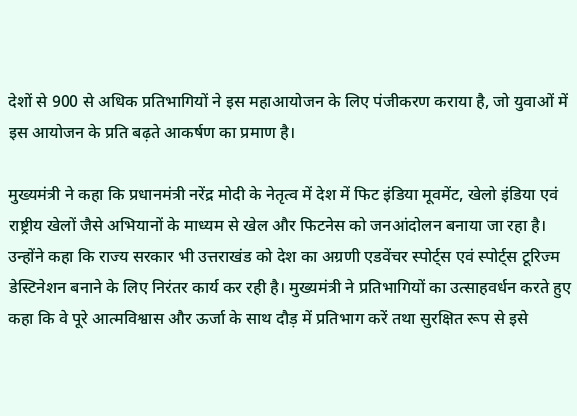देशों से 900 से अधिक प्रतिभागियों ने इस महाआयोजन के लिए पंजीकरण कराया है, जो युवाओं में इस आयोजन के प्रति बढ़ते आकर्षण का प्रमाण है।

मुख्यमंत्री ने कहा कि प्रधानमंत्री नरेंद्र मोदी के नेतृत्व में देश में फिट इंडिया मूवमेंट, खेलो इंडिया एवं राष्ट्रीय खेलों जैसे अभियानों के माध्यम से खेल और फिटनेस को जनआंदोलन बनाया जा रहा है। उन्होंने कहा कि राज्य सरकार भी उत्तराखंड को देश का अग्रणी एडवेंचर स्पोर्ट्स एवं स्पोर्ट्स टूरिज्म डेस्टिनेशन बनाने के लिए निरंतर कार्य कर रही है। मुख्यमंत्री ने प्रतिभागियों का उत्साहवर्धन करते हुए कहा कि वे पूरे आत्मविश्वास और ऊर्जा के साथ दौड़ में प्रतिभाग करें तथा सुरक्षित रूप से इसे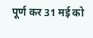पूर्ण कर 31 मई को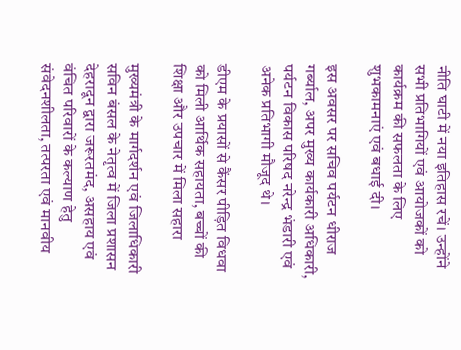नीति घाटी में नया इतिहास रचें। उन्होंने सभी प्रतिभागियों एवं आयोजकों को कार्यक्रम की सफलता के लिए शुभकामनाएं एवं बधाई दी।

इस अवसर पर सचिव पर्यटन धीराज गर्ब्याल, अपर मुख्य कार्यकारी अधिकारी, पर्यटन विकास परिषद नरेन्द्र भंडारी एवं अनेक प्रतिभागी मौजूद थे।

डीएम के प्रयासों से कैंसर पीड़ित विधवा को मिली आर्थिक सहायता, बच्चों की शिक्षा और उपचार में मिला सहारा

मुख्यमंत्री के मार्गदर्शन एवं जिलाधिकारी सविन बंसल के नेतृत्व में जिला प्रशासन देहरादून द्वारा जरूरतमंद, असहाय एवं वंचित परिवारों के कल्याण हेतु संवेदनशीलता, तत्परता एवं मानवीय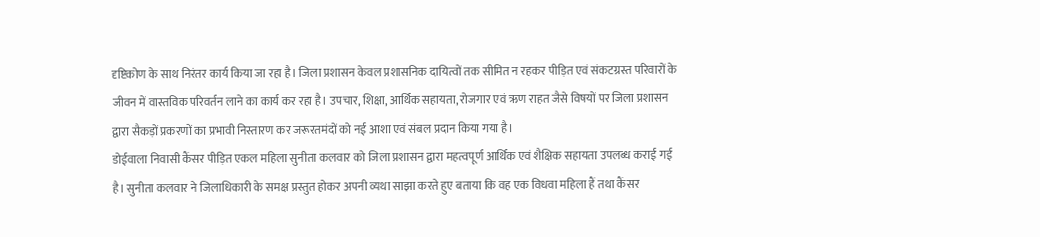दृष्टिकोण के साथ निरंतर कार्य किया जा रहा है। जिला प्रशासन केवल प्रशासनिक दायित्वों तक सीमित न रहकर पीड़ित एवं संकटग्रस्त परिवारों के जीवन में वास्तविक परिवर्तन लाने का कार्य कर रहा है। उपचार, शिक्षा, आर्थिक सहायता, रोजगार एवं ऋण राहत जैसे विषयों पर जिला प्रशासन द्वारा सैकड़ों प्रकरणों का प्रभावी निस्तारण कर जरूरतमंदों को नई आशा एवं संबल प्रदान किया गया है।
डोईवाला निवासी कैंसर पीड़ित एकल महिला सुनीता कलवार को जिला प्रशासन द्वारा महत्वपूर्ण आर्थिक एवं शैक्षिक सहायता उपलब्ध कराई गई है। सुनीता कलवार ने जिलाधिकारी के समक्ष प्रस्तुत होकर अपनी व्यथा साझा करते हुए बताया कि वह एक विधवा महिला हैं तथा कैंसर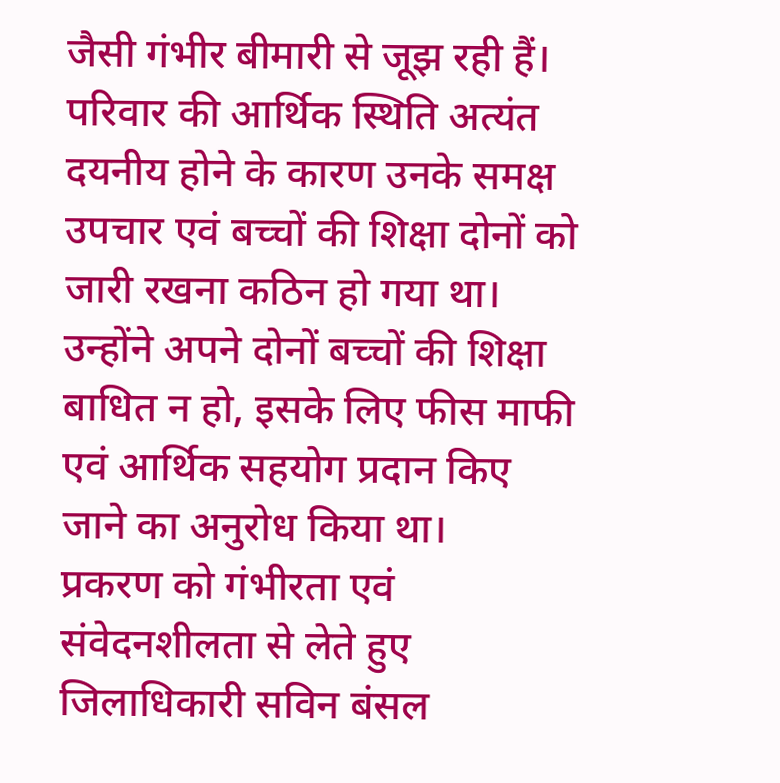जैसी गंभीर बीमारी से जूझ रही हैं। परिवार की आर्थिक स्थिति अत्यंत दयनीय होने के कारण उनके समक्ष उपचार एवं बच्चों की शिक्षा दोनों को जारी रखना कठिन हो गया था। उन्होंने अपने दोनों बच्चों की शिक्षा बाधित न हो, इसके लिए फीस माफी एवं आर्थिक सहयोग प्रदान किए जाने का अनुरोध किया था।
प्रकरण को गंभीरता एवं संवेदनशीलता से लेते हुए जिलाधिकारी सविन बंसल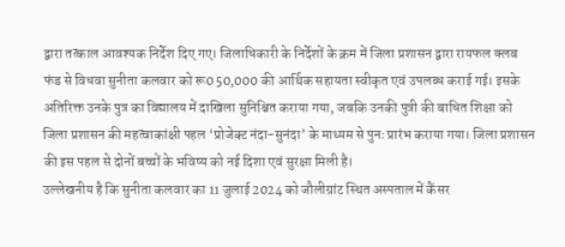द्वारा तत्काल आवश्यक निर्देश दिए गए। जिलाधिकारी के निर्देशों के क्रम में जिला प्रशासन द्वारा रायफल क्लब फंड से विधवा सुनीता कलवार को रू0 50,000 की आर्थिक सहायता स्वीकृत एवं उपलब्ध कराई गई। इसके अतिरिक्त उनके पुत्र का विद्यालय में दाखिला सुनिश्चित कराया गया, जबकि उनकी पुत्री की बाधित शिक्षा को जिला प्रशासन की महत्वाकांक्षी पहल ‘प्रोजेक्ट नंदा-सुनंदा’ के माध्यम से पुनः प्रारंभ कराया गया। जिला प्रशासन की इस पहल से दोनों बच्चों के भविष्य को नई दिशा एवं सुरक्षा मिली है।
उल्लेखनीय है कि सुनीता कलवार का 11 जुलाई 2024 को जौलीग्रांट स्थित अस्पताल में कैंसर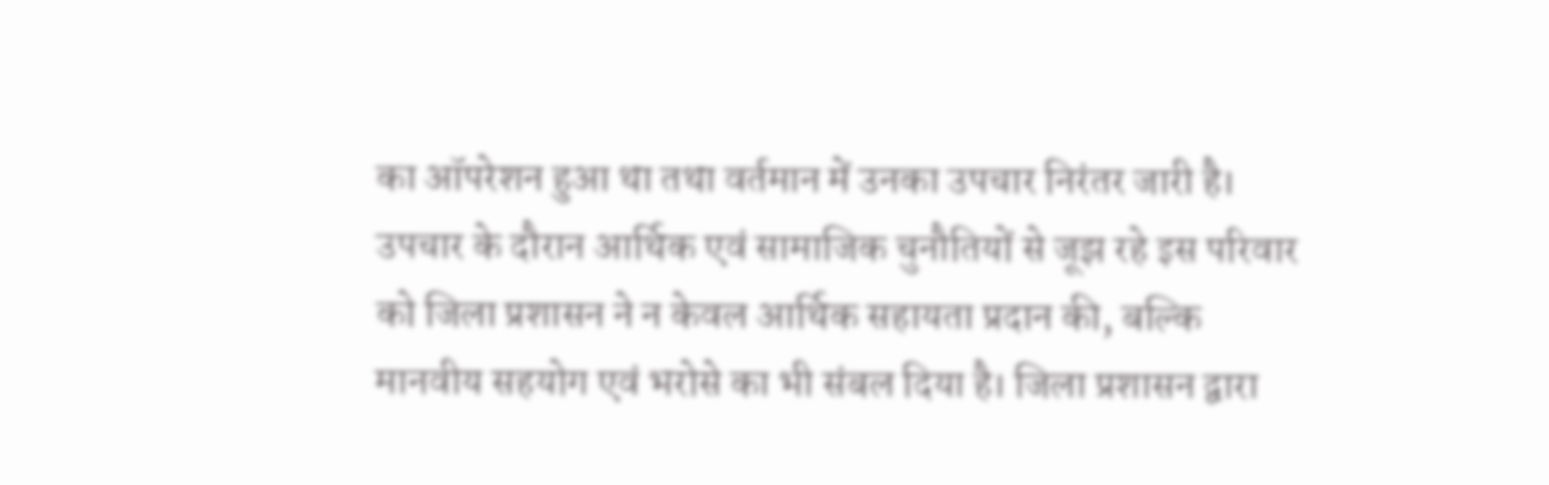का ऑपरेशन हुआ था तथा वर्तमान में उनका उपचार निरंतर जारी है। उपचार के दौरान आर्थिक एवं सामाजिक चुनौतियों से जूझ रहे इस परिवार को जिला प्रशासन ने न केवल आर्थिक सहायता प्रदान की, बल्कि मानवीय सहयोग एवं भरोसे का भी संबल दिया है। जिला प्रशासन द्वारा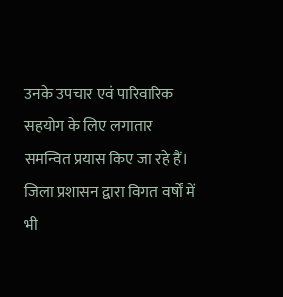उनके उपचार एवं पारिवारिक सहयोग के लिए लगातार समन्वित प्रयास किए जा रहे हैं।
जिला प्रशासन द्वारा विगत वर्षों में भी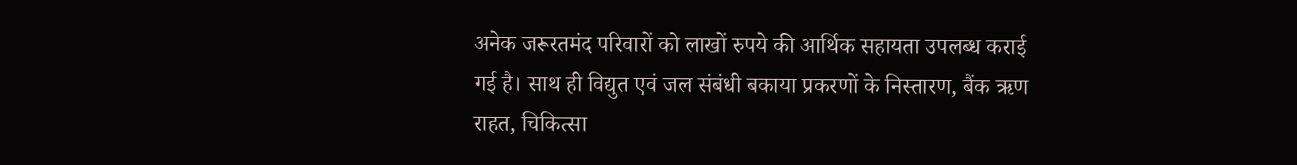अनेक जरूरतमंद परिवारों को लाखों रुपये की आर्थिक सहायता उपलब्ध कराई गई है। साथ ही विद्युत एवं जल संबंधी बकाया प्रकरणों के निस्तारण, बैंक ऋण राहत, चिकित्सा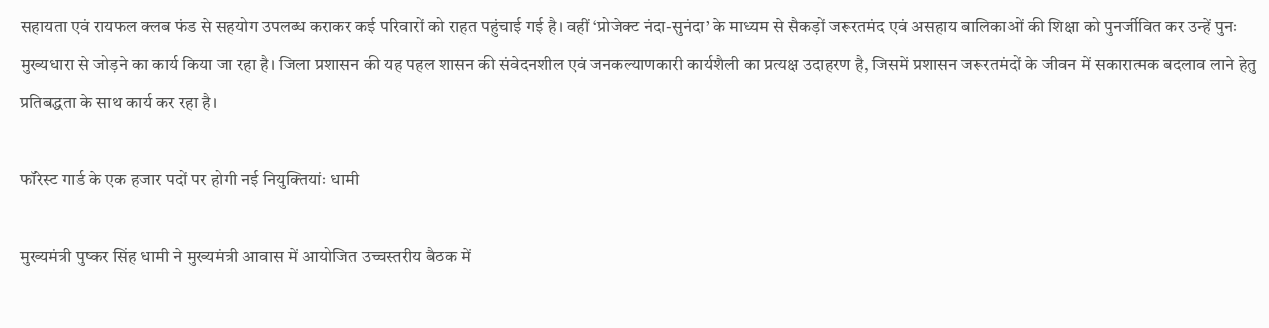सहायता एवं रायफल क्लब फंड से सहयोग उपलब्ध कराकर कई परिवारों को राहत पहुंचाई गई है। वहीं ‘प्रोजेक्ट नंदा-सुनंदा’ के माध्यम से सैकड़ों जरूरतमंद एवं असहाय बालिकाओं की शिक्षा को पुनर्जीवित कर उन्हें पुनः मुख्यधारा से जोड़ने का कार्य किया जा रहा है। जिला प्रशासन की यह पहल शासन की संवेदनशील एवं जनकल्याणकारी कार्यशैली का प्रत्यक्ष उदाहरण है, जिसमें प्रशासन जरूरतमंदों के जीवन में सकारात्मक बदलाव लाने हेतु प्रतिबद्धता के साथ कार्य कर रहा है।

फॉरेस्ट गार्ड के एक हजार पदों पर होगी नई नियुक्तियांः धामी

मुख्यमंत्री पुष्कर सिंह धामी ने मुख्यमंत्री आवास में आयोजित उच्चस्तरीय बैठक में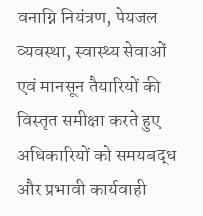वनाग्नि नियंत्रण, पेयजल व्यवस्था, स्वास्थ्य सेवाओं एवं मानसून तैयारियों की विस्तृत समीक्षा करते हुए अधिकारियों को समयबद्ध और प्रभावी कार्यवाही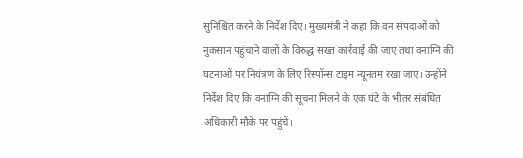सुनिश्चित करने के निर्देश दिए। मुख्यमंत्री ने कहा कि वन संपदाओं को नुकसान पहुंचाने वालों के विरुद्ध सख्त कार्रवाई की जाए तथा वनाग्नि की घटनाओं पर नियंत्रण के लिए रिस्पॉन्स टाइम न्यूनतम रखा जाए। उन्होंने निर्देश दिए कि वनाग्नि की सूचना मिलने के एक घंटे के भीतर संबंधित अधिकारी मौके पर पहुंचें।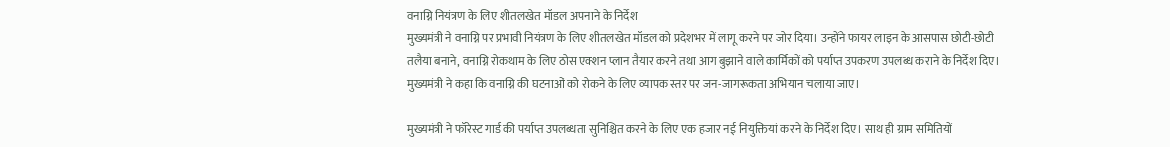वनाग्नि नियंत्रण के लिए शीतलखेत मॉडल अपनाने के निर्देश
मुख्यमंत्री ने वनाग्नि पर प्रभावी नियंत्रण के लिए शीतलखेत मॉडल को प्रदेशभर में लागू करने पर जोर दिया। उन्होंने फायर लाइन के आसपास छोटी-छोटी तलैया बनाने, वनाग्नि रोकथाम के लिए ठोस एक्शन प्लान तैयार करने तथा आग बुझाने वाले कार्मिकों को पर्याप्त उपकरण उपलब्ध कराने के निर्देश दिए। मुख्यमंत्री ने कहा कि वनाग्नि की घटनाओं को रोकने के लिए व्यापक स्तर पर जन-जागरूकता अभियान चलाया जाए।

मुख्यमंत्री ने फॉरेस्ट गार्ड की पर्याप्त उपलब्धता सुनिश्चित करने के लिए एक हजार नई नियुक्तियां करने के निर्देश दिए। साथ ही ग्राम समितियों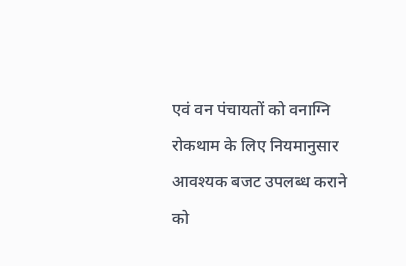एवं वन पंचायतों को वनाग्नि रोकथाम के लिए नियमानुसार आवश्यक बजट उपलब्ध कराने को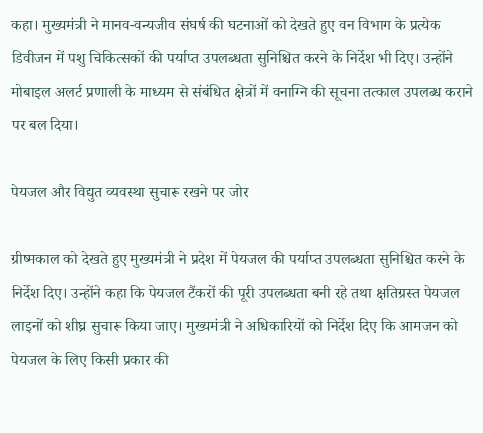कहा। मुख्यमंत्री ने मानव-वन्यजीव संघर्ष की घटनाओं को देखते हुए वन विभाग के प्रत्येक डिवीजन में पशु चिकित्सकों की पर्याप्त उपलब्धता सुनिश्चित करने के निर्देश भी दिए। उन्होंने मोबाइल अलर्ट प्रणाली के माध्यम से संबंधित क्षेत्रों में वनाग्नि की सूचना तत्काल उपलब्ध कराने पर बल दिया।

पेयजल और विद्युत व्यवस्था सुचारू रखने पर जोर

ग्रीष्मकाल को देखते हुए मुख्यमंत्री ने प्रदेश में पेयजल की पर्याप्त उपलब्धता सुनिश्चित करने के निर्देश दिए। उन्होंने कहा कि पेयजल टैंकरों की पूरी उपलब्धता बनी रहे तथा क्षतिग्रस्त पेयजल लाइनों को शीघ्र सुचारू किया जाए। मुख्यमंत्री ने अधिकारियों को निर्देश दिए कि आमजन को पेयजल के लिए किसी प्रकार की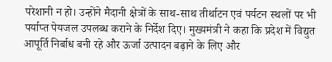परेशानी न हो। उन्होंने मैदानी क्षेत्रों के साथ-साथ तीर्थाटन एवं पर्यटन स्थलों पर भी पर्याप्त पेयजल उपलब्ध कराने के निर्देश दिए। मुख्यमंत्री ने कहा कि प्रदेश में विद्युत आपूर्ति निर्बाध बनी रहे और ऊर्जा उत्पादन बढ़ाने के लिए और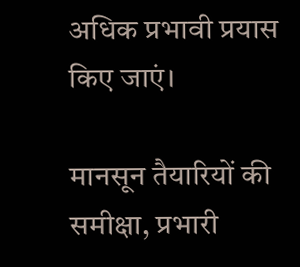अधिक प्रभावी प्रयास किए जाएं।

मानसून तैयारियों की समीक्षा, प्रभारी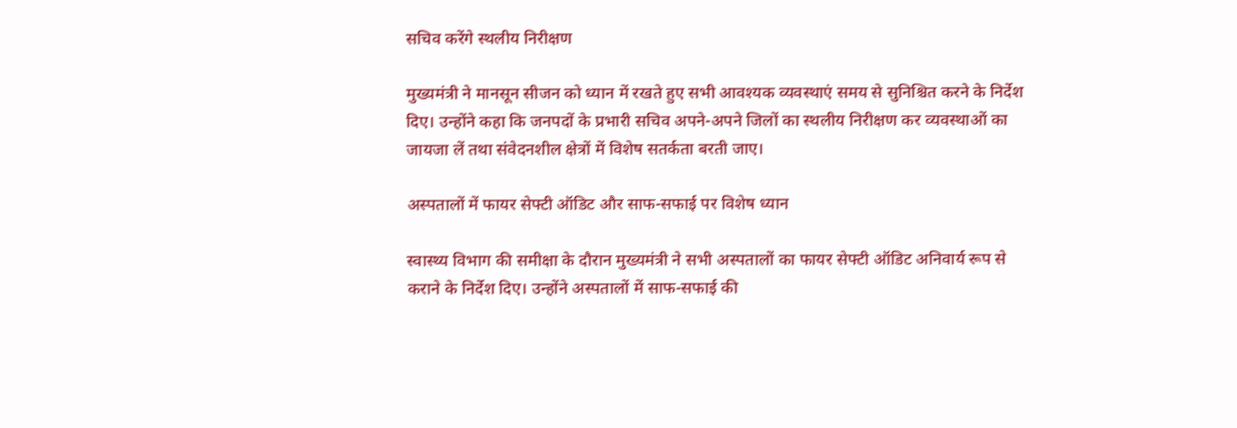सचिव करेंगे स्थलीय निरीक्षण

मुख्यमंत्री ने मानसून सीजन को ध्यान में रखते हुए सभी आवश्यक व्यवस्थाएं समय से सुनिश्चित करने के निर्देश दिए। उन्होंने कहा कि जनपदों के प्रभारी सचिव अपने-अपने जिलों का स्थलीय निरीक्षण कर व्यवस्थाओं का जायजा लें तथा संवेदनशील क्षेत्रों में विशेष सतर्कता बरती जाए।

अस्पतालों में फायर सेफ्टी ऑडिट और साफ-सफाई पर विशेष ध्यान

स्वास्थ्य विभाग की समीक्षा के दौरान मुख्यमंत्री ने सभी अस्पतालों का फायर सेफ्टी ऑडिट अनिवार्य रूप से कराने के निर्देश दिए। उन्होंने अस्पतालों में साफ-सफाई की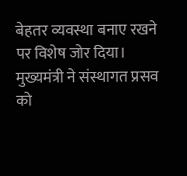बेहतर व्यवस्था बनाए रखने पर विशेष जोर दिया। मुख्यमंत्री ने संस्थागत प्रसव को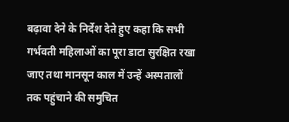बढ़ावा देने के निर्देश देते हुए कहा कि सभी गर्भवती महिलाओं का पूरा डाटा सुरक्षित रखा जाए तथा मानसून काल में उन्हें अस्पतालों तक पहुंचाने की समुचित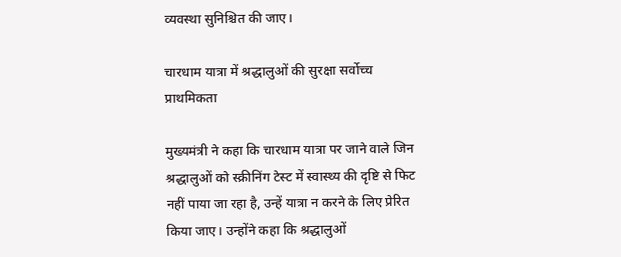व्यवस्था सुनिश्चित की जाए।

चारधाम यात्रा में श्रद्धालुओं की सुरक्षा सर्वोच्च प्राथमिकता

मुख्यमंत्री ने कहा कि चारधाम यात्रा पर जाने वाले जिन श्रद्धालुओं को स्क्रीनिंग टेस्ट में स्वास्थ्य की दृष्टि से फिट नहीं पाया जा रहा है, उन्हें यात्रा न करने के लिए प्रेरित किया जाए। उन्होंने कहा कि श्रद्धालुओं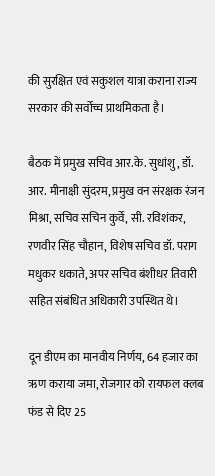की सुरक्षित एवं सकुशल यात्रा कराना राज्य सरकार की सर्वोच्च प्राथमिकता है।

बैठक में प्रमुख सचिव आर.के. सुधांशु, डॉ. आर. मीनाक्षी सुंदरम, प्रमुख वन संरक्षक रंजन मिश्रा, सचिव सचिन कुर्वे, सी. रविशंकर, रणवीर सिंह चौहान, विशेष सचिव डॉ. पराग मधुकर धकाते, अपर सचिव बंशीधर तिवारी सहित संबंधित अधिकारी उपस्थित थे।

दून डीएम का मानवीय निर्णय, 64 हजार का ऋण कराया जमा, रोजगार को रायफल क्लब फंड से दिए 25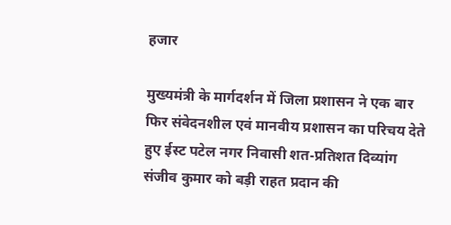हजार

मुख्यमंत्री के मार्गदर्शन में जिला प्रशासन ने एक बार फिर संवेदनशील एवं मानवीय प्रशासन का परिचय देते हुए ईस्ट पटेल नगर निवासी शत-प्रतिशत दिव्यांग संजीव कुमार को बड़ी राहत प्रदान की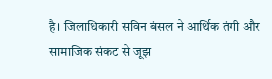है। जिलाधिकारी सविन बंसल ने आर्थिक तंगी और सामाजिक संकट से जूझ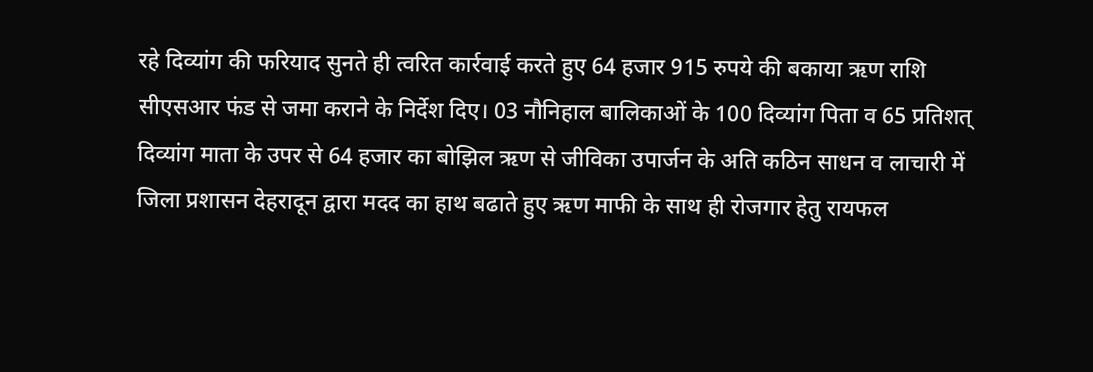रहे दिव्यांग की फरियाद सुनते ही त्वरित कार्रवाई करते हुए 64 हजार 915 रुपये की बकाया ऋण राशि सीएसआर फंड से जमा कराने के निर्देश दिए। 03 नौनिहाल बालिकाओं के 100 दिव्यांग पिता व 65 प्रतिशत् दिव्यांग माता के उपर से 64 हजार का बोझिल ऋण से जीविका उपार्जन के अति कठिन साधन व लाचारी में जिला प्रशासन देहरादून द्वारा मदद का हाथ बढाते हुए ऋण माफी के साथ ही रोजगार हेतु रायफल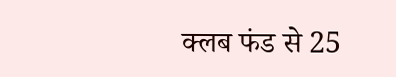क्लब फंड से 25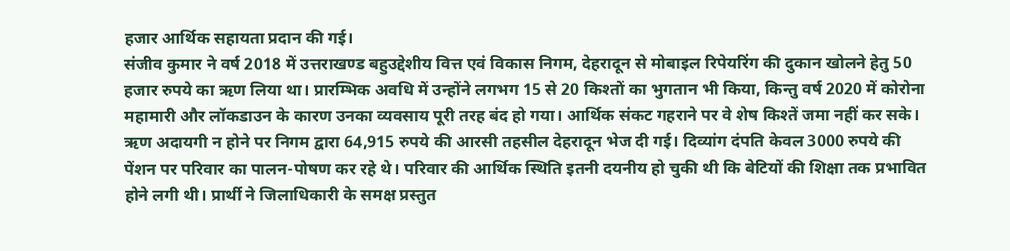हजार आर्थिक सहायता प्रदान की गई।
संजीव कुमार ने वर्ष 2018 में उत्तराखण्ड बहुउद्देशीय वित्त एवं विकास निगम, देहरादून से मोबाइल रिपेयरिंग की दुकान खोलने हेतु 50 हजार रुपये का ऋण लिया था। प्रारम्भिक अवधि में उन्होंने लगभग 15 से 20 किश्तों का भुगतान भी किया, किन्तु वर्ष 2020 में कोरोना महामारी और लॉकडाउन के कारण उनका व्यवसाय पूरी तरह बंद हो गया। आर्थिक संकट गहराने पर वे शेष किश्तें जमा नहीं कर सके।
ऋण अदायगी न होने पर निगम द्वारा 64,915 रुपये की आरसी तहसील देहरादून भेज दी गई। दिव्यांग दंपति केवल 3000 रुपये की पेंशन पर परिवार का पालन-पोषण कर रहे थे। परिवार की आर्थिक स्थिति इतनी दयनीय हो चुकी थी कि बेटियों की शिक्षा तक प्रभावित होने लगी थी। प्रार्थी ने जिलाधिकारी के समक्ष प्रस्तुत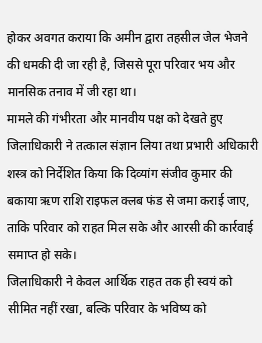होकर अवगत कराया कि अमीन द्वारा तहसील जेल भेजने की धमकी दी जा रही है, जिससे पूरा परिवार भय और मानसिक तनाव में जी रहा था।
मामले की गंभीरता और मानवीय पक्ष को देखते हुए जिलाधिकारी ने तत्काल संज्ञान लिया तथा प्रभारी अधिकारी शस्त्र को निर्देशित किया कि दिव्यांग संजीव कुमार की बकाया ऋण राशि राइफल क्लब फंड से जमा कराई जाए, ताकि परिवार को राहत मिल सके और आरसी की कार्रवाई समाप्त हो सके।
जिलाधिकारी ने केवल आर्थिक राहत तक ही स्वयं को सीमित नहीं रखा, बल्कि परिवार के भविष्य को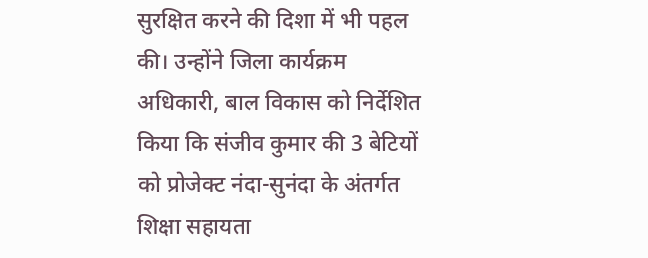सुरक्षित करने की दिशा में भी पहल की। उन्होंने जिला कार्यक्रम अधिकारी, बाल विकास को निर्देशित किया कि संजीव कुमार की 3 बेटियों को प्रोजेक्ट नंदा-सुनंदा के अंतर्गत शिक्षा सहायता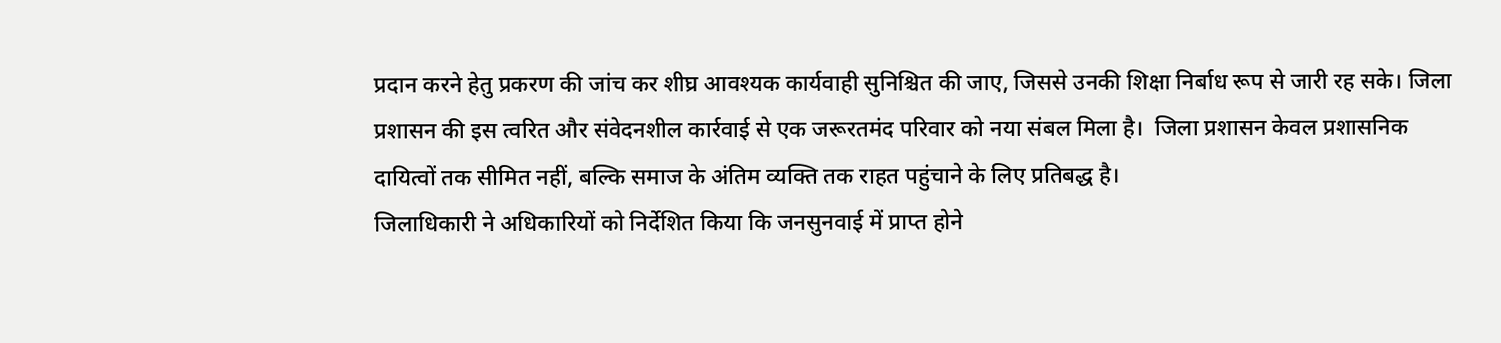प्रदान करने हेतु प्रकरण की जांच कर शीघ्र आवश्यक कार्यवाही सुनिश्चित की जाए, जिससे उनकी शिक्षा निर्बाध रूप से जारी रह सके। जिला प्रशासन की इस त्वरित और संवेदनशील कार्रवाई से एक जरूरतमंद परिवार को नया संबल मिला है।  जिला प्रशासन केवल प्रशासनिक दायित्वों तक सीमित नहीं, बल्कि समाज के अंतिम व्यक्ति तक राहत पहुंचाने के लिए प्रतिबद्ध है।
जिलाधिकारी ने अधिकारियों को निर्देशित किया कि जनसुनवाई में प्राप्त होने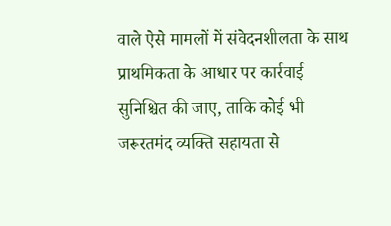वाले ऐसे मामलों में संवेदनशीलता के साथ प्राथमिकता के आधार पर कार्रवाई सुनिश्चित की जाए, ताकि कोई भी जरूरतमंद व्यक्ति सहायता से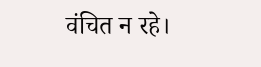वंचित न रहे।